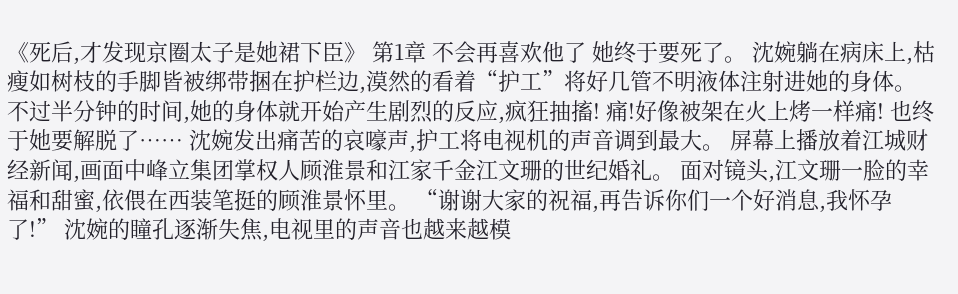《死后,才发现京圈太子是她裙下臣》 第1章 不会再喜欢他了 她终于要死了。 沈婉躺在病床上,枯瘦如树枝的手脚皆被绑带捆在护栏边,漠然的看着“护工”将好几管不明液体注射进她的身体。 不过半分钟的时间,她的身体就开始产生剧烈的反应,疯狂抽搐! 痛!好像被架在火上烤一样痛! 也终于她要解脱了…… 沈婉发出痛苦的哀嚎声,护工将电视机的声音调到最大。 屏幕上播放着江城财经新闻,画面中峰立集团掌权人顾淮景和江家千金江文珊的世纪婚礼。 面对镜头,江文珊一脸的幸福和甜蜜,依偎在西装笔挺的顾淮景怀里。 “谢谢大家的祝福,再告诉你们一个好消息,我怀孕了!” 沈婉的瞳孔逐渐失焦,电视里的声音也越来越模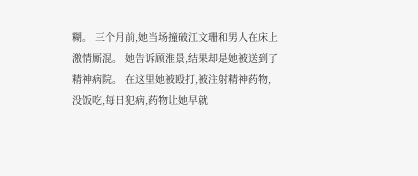糊。 三个月前,她当场撞破江文珊和男人在床上激情厮混。 她告诉顾淮景,结果却是她被送到了精神病院。 在这里她被殴打,被注射精神药物,没饭吃,每日犯病,药物让她早就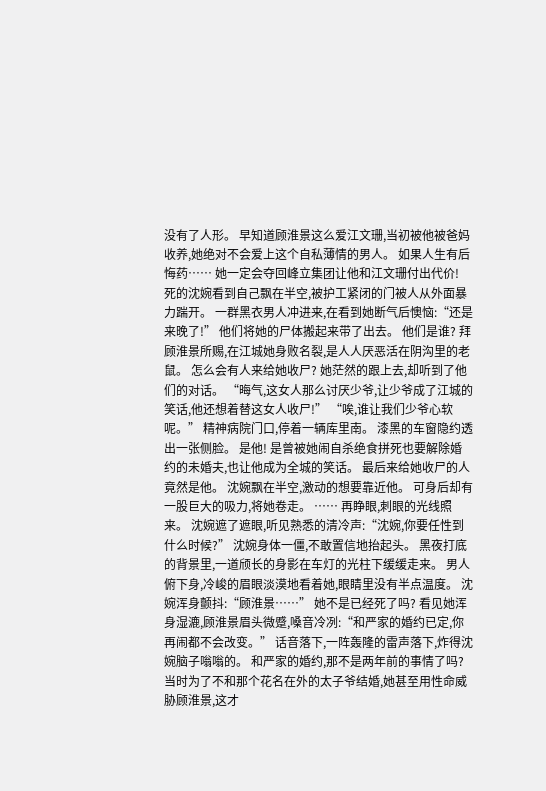没有了人形。 早知道顾淮景这么爱江文珊,当初被他被爸妈收养,她绝对不会爱上这个自私薄情的男人。 如果人生有后悔药…… 她一定会夺回峰立集团让他和江文珊付出代价! 死的沈婉看到自己飘在半空,被护工紧闭的门被人从外面暴力踹开。 一群黑衣男人冲进来,在看到她断气后懊恼:“还是来晚了!” 他们将她的尸体搬起来带了出去。 他们是谁? 拜顾淮景所赐,在江城她身败名裂,是人人厌恶活在阴沟里的老鼠。 怎么会有人来给她收尸? 她茫然的跟上去,却听到了他们的对话。 “晦气,这女人那么讨厌少爷,让少爷成了江城的笑话,他还想着替这女人收尸!” “唉,谁让我们少爷心软呢。” 精神病院门口,停着一辆库里南。 漆黑的车窗隐约透出一张侧脸。 是他! 是曾被她闹自杀绝食拼死也要解除婚约的未婚夫,也让他成为全城的笑话。 最后来给她收尸的人竟然是他。 沈婉飘在半空,激动的想要靠近他。 可身后却有一股巨大的吸力,将她卷走。 …… 再睁眼,刺眼的光线照来。 沈婉遮了遮眼,听见熟悉的清冷声:“沈婉,你要任性到什么时候?” 沈婉身体一僵,不敢置信地抬起头。 黑夜打底的背景里,一道颀长的身影在车灯的光柱下缓缓走来。 男人俯下身,冷峻的眉眼淡漠地看着她,眼睛里没有半点温度。 沈婉浑身颤抖:“顾淮景……” 她不是已经死了吗? 看见她浑身湿漉,顾淮景眉头微蹙,嗓音冷冽:“和严家的婚约已定,你再闹都不会改变。” 话音落下,一阵轰隆的雷声落下,炸得沈婉脑子嗡嗡的。 和严家的婚约,那不是两年前的事情了吗? 当时为了不和那个花名在外的太子爷结婚,她甚至用性命威胁顾淮景,这才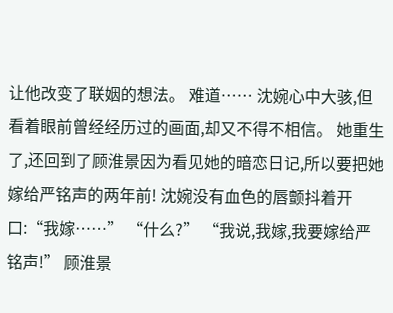让他改变了联姻的想法。 难道…… 沈婉心中大骇,但看着眼前曾经经历过的画面,却又不得不相信。 她重生了,还回到了顾淮景因为看见她的暗恋日记,所以要把她嫁给严铭声的两年前! 沈婉没有血色的唇颤抖着开口:“我嫁……” “什么?” “我说,我嫁,我要嫁给严铭声!” 顾淮景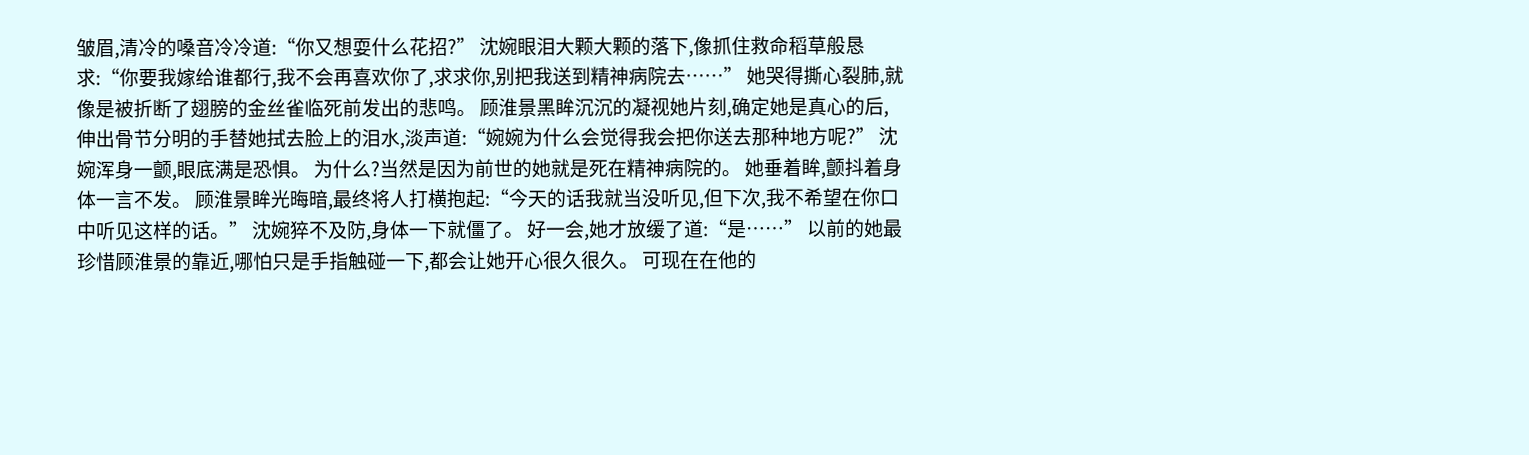皱眉,清冷的嗓音冷冷道:“你又想耍什么花招?” 沈婉眼泪大颗大颗的落下,像抓住救命稻草般恳求:“你要我嫁给谁都行,我不会再喜欢你了,求求你,别把我送到精神病院去……” 她哭得撕心裂肺,就像是被折断了翅膀的金丝雀临死前发出的悲鸣。 顾淮景黑眸沉沉的凝视她片刻,确定她是真心的后,伸出骨节分明的手替她拭去脸上的泪水,淡声道:“婉婉为什么会觉得我会把你送去那种地方呢?” 沈婉浑身一颤,眼底满是恐惧。 为什么?当然是因为前世的她就是死在精神病院的。 她垂着眸,颤抖着身体一言不发。 顾淮景眸光晦暗,最终将人打横抱起:“今天的话我就当没听见,但下次,我不希望在你口中听见这样的话。” 沈婉猝不及防,身体一下就僵了。 好一会,她才放缓了道:“是……” 以前的她最珍惜顾淮景的靠近,哪怕只是手指触碰一下,都会让她开心很久很久。 可现在在他的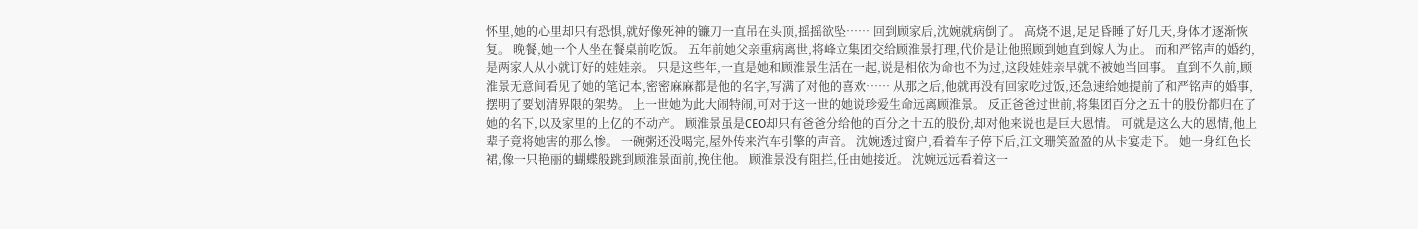怀里,她的心里却只有恐惧,就好像死神的镰刀一直吊在头顶,摇摇欲坠…… 回到顾家后,沈婉就病倒了。 高烧不退,足足昏睡了好几天,身体才逐渐恢复。 晚餐,她一个人坐在餐桌前吃饭。 五年前她父亲重病离世,将峰立集团交给顾淮景打理,代价是让他照顾到她直到嫁人为止。 而和严铭声的婚约,是两家人从小就订好的娃娃亲。 只是这些年,一直是她和顾淮景生活在一起,说是相依为命也不为过,这段娃娃亲早就不被她当回事。 直到不久前,顾淮景无意间看见了她的笔记本,密密麻麻都是他的名字,写满了对他的喜欢…… 从那之后,他就再没有回家吃过饭,还急速给她提前了和严铭声的婚事,摆明了要划清界限的架势。 上一世她为此大闹特闹,可对于这一世的她说珍爱生命远离顾淮景。 反正爸爸过世前,将集团百分之五十的股份都归在了她的名下,以及家里的上亿的不动产。 顾淮景虽是CEO却只有爸爸分给他的百分之十五的股份,却对他来说也是巨大恩情。 可就是这么大的恩情,他上辈子竟将她害的那么惨。 一碗粥还没喝完,屋外传来汽车引擎的声音。 沈婉透过窗户,看着车子停下后,江文珊笑盈盈的从卡宴走下。 她一身红色长裙,像一只艳丽的蝴蝶般跳到顾淮景面前,挽住他。 顾淮景没有阻拦,任由她接近。 沈婉远远看着这一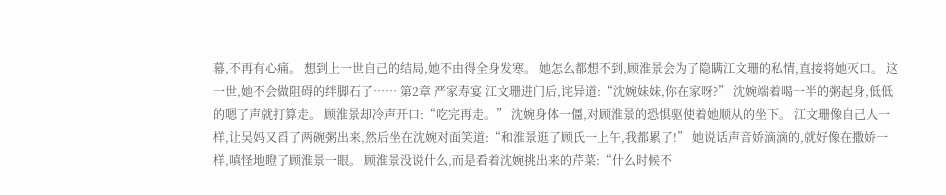幕,不再有心痛。 想到上一世自己的结局,她不由得全身发寒。 她怎么都想不到,顾淮景会为了隐瞒江文珊的私情,直接将她灭口。 这一世,她不会做阻碍的绊脚石了…… 第2章 严家寿宴 江文珊进门后,诧异道:“沈婉妹妹,你在家呀?” 沈婉端着喝一半的粥起身,低低的嗯了声就打算走。 顾淮景却冷声开口:“吃完再走。” 沈婉身体一僵,对顾淮景的恐惧驱使着她顺从的坐下。 江文珊像自己人一样,让吴妈又舀了两碗粥出来,然后坐在沈婉对面笑道:“和淮景逛了顾氏一上午,我都累了!” 她说话声音娇滴滴的,就好像在撒娇一样,嗔怪地瞪了顾淮景一眼。 顾淮景没说什么,而是看着沈婉挑出来的芹菜:“什么时候不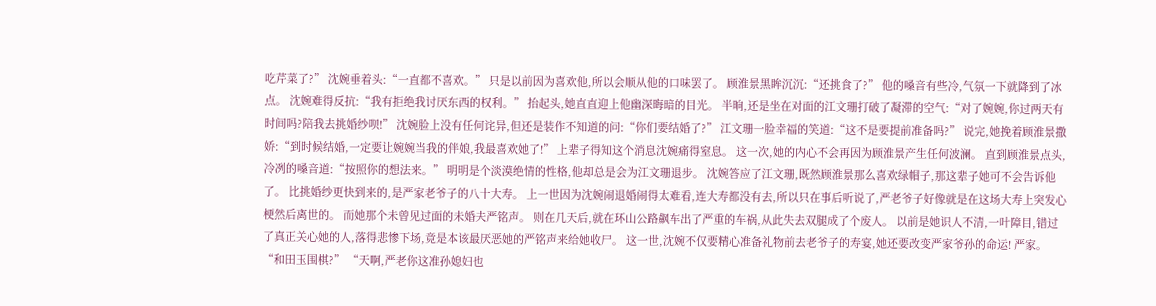吃芹菜了?” 沈婉垂着头:“一直都不喜欢。” 只是以前因为喜欢他,所以会顺从他的口味罢了。 顾淮景黑眸沉沉:“还挑食了?” 他的嗓音有些冷,气氛一下就降到了冰点。 沈婉难得反抗:“我有拒绝我讨厌东西的权利。” 抬起头,她直直迎上他幽深晦暗的目光。 半晌,还是坐在对面的江文珊打破了凝滞的空气:“对了婉婉,你过两天有时间吗?陪我去挑婚纱呗!” 沈婉脸上没有任何诧异,但还是装作不知道的问:“你们要结婚了?” 江文珊一脸幸福的笑道:“这不是要提前准备吗?” 说完,她挽着顾淮景撒娇:“到时候结婚,一定要让婉婉当我的伴娘,我最喜欢她了!” 上辈子得知这个消息沈婉痛得窒息。 这一次,她的内心不会再因为顾淮景产生任何波澜。 直到顾淮景点头,冷冽的嗓音道:“按照你的想法来。” 明明是个淡漠绝情的性格,他却总是会为江文珊退步。 沈婉答应了江文珊,既然顾淮景那么喜欢绿帽子,那这辈子她可不会告诉他了。 比挑婚纱更快到来的,是严家老爷子的八十大寿。 上一世因为沈婉闹退婚闹得太难看,连大寿都没有去,所以只在事后听说了,严老爷子好像就是在这场大寿上突发心梗然后离世的。 而她那个未曾见过面的未婚夫严铭声。 则在几天后,就在环山公路飙车出了严重的车祸,从此失去双腿成了个废人。 以前是她识人不清,一叶障目,错过了真正关心她的人,落得悲惨下场,竟是本该最厌恶她的严铭声来给她收尸。 这一世,沈婉不仅要精心准备礼物前去老爷子的寿宴,她还要改变严家爷孙的命运! 严家。 “和田玉围棋?” “天啊,严老你这准孙媳妇也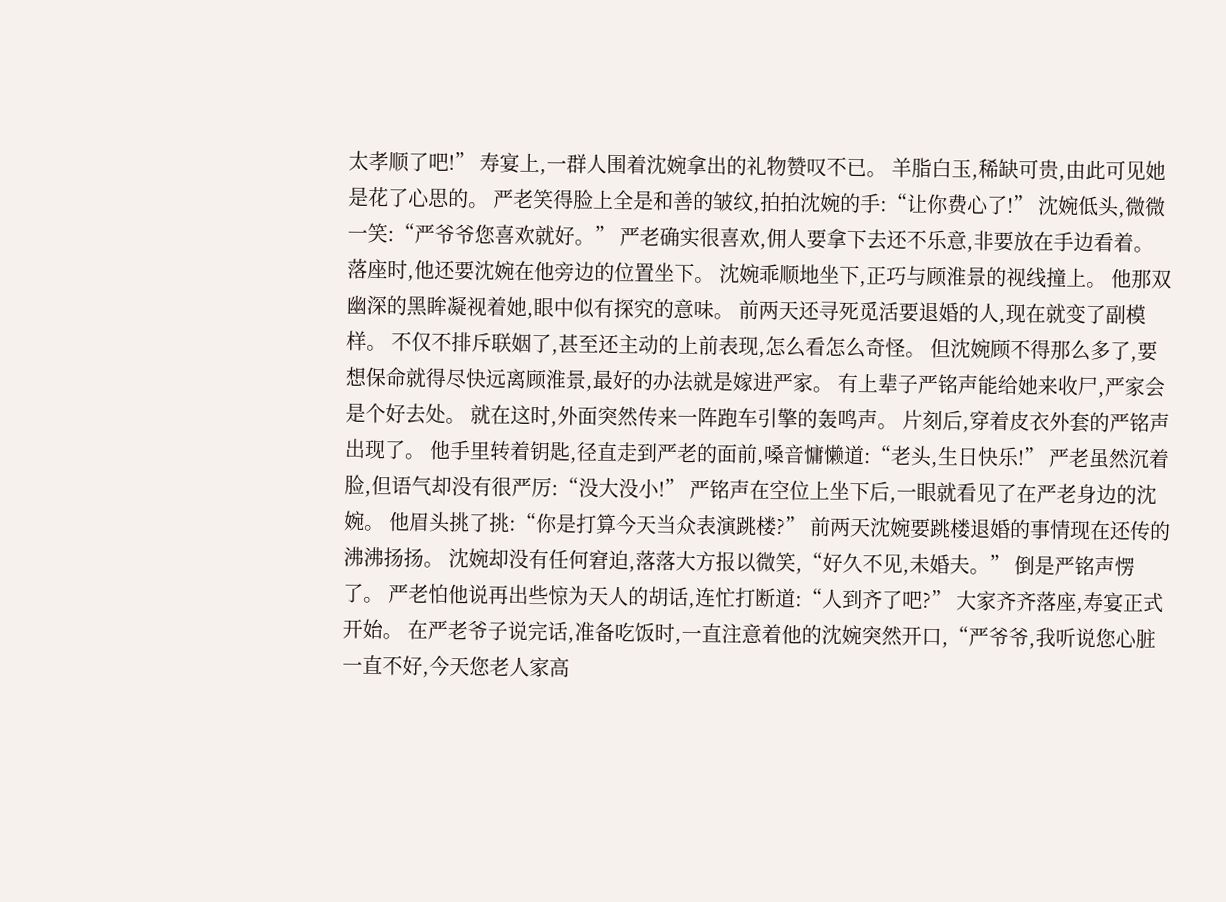太孝顺了吧!” 寿宴上,一群人围着沈婉拿出的礼物赞叹不已。 羊脂白玉,稀缺可贵,由此可见她是花了心思的。 严老笑得脸上全是和善的皱纹,拍拍沈婉的手:“让你费心了!” 沈婉低头,微微一笑:“严爷爷您喜欢就好。” 严老确实很喜欢,佣人要拿下去还不乐意,非要放在手边看着。 落座时,他还要沈婉在他旁边的位置坐下。 沈婉乖顺地坐下,正巧与顾淮景的视线撞上。 他那双幽深的黑眸凝视着她,眼中似有探究的意味。 前两天还寻死觅活要退婚的人,现在就变了副模样。 不仅不排斥联姻了,甚至还主动的上前表现,怎么看怎么奇怪。 但沈婉顾不得那么多了,要想保命就得尽快远离顾淮景,最好的办法就是嫁进严家。 有上辈子严铭声能给她来收尸,严家会是个好去处。 就在这时,外面突然传来一阵跑车引擎的轰鸣声。 片刻后,穿着皮衣外套的严铭声出现了。 他手里转着钥匙,径直走到严老的面前,嗓音慵懒道:“老头,生日快乐!” 严老虽然沉着脸,但语气却没有很严厉:“没大没小!” 严铭声在空位上坐下后,一眼就看见了在严老身边的沈婉。 他眉头挑了挑:“你是打算今天当众表演跳楼?” 前两天沈婉要跳楼退婚的事情现在还传的沸沸扬扬。 沈婉却没有任何窘迫,落落大方报以微笑,“好久不见,未婚夫。” 倒是严铭声愣了。 严老怕他说再出些惊为天人的胡话,连忙打断道:“人到齐了吧?” 大家齐齐落座,寿宴正式开始。 在严老爷子说完话,准备吃饭时,一直注意着他的沈婉突然开口,“严爷爷,我听说您心脏一直不好,今天您老人家高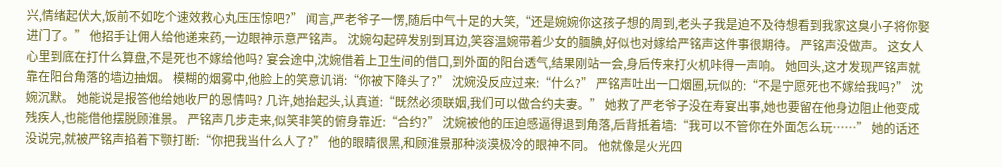兴,情绪起伏大,饭前不如吃个速效救心丸压压惊吧?” 闻言,严老爷子一愣,随后中气十足的大笑,“还是婉婉你这孩子想的周到,老头子我是迫不及待想看到我家这臭小子将你娶进门了。” 他招手让佣人给他递来药,一边眼神示意严铭声。 沈婉勾起碎发别到耳边,笑容温婉带着少女的腼腆,好似也对嫁给严铭声这件事很期待。 严铭声没做声。 这女人心里到底在打什么算盘,不是死也不嫁给他吗? 宴会途中,沈婉借着上卫生间的借口,到外面的阳台透气,结果刚站一会,身后传来打火机咔得一声响。 她回头,这才发现严铭声就靠在阳台角落的墙边抽烟。 模糊的烟雾中,他脸上的笑意讥诮:“你被下降头了?” 沈婉没反应过来:“什么?” 严铭声吐出一口烟圈,玩似的:“不是宁愿死也不嫁给我吗?” 沈婉沉默。 她能说是报答他给她收尸的恩情吗? 几许,她抬起头,认真道:“既然必须联姻,我们可以做合约夫妻。” 她救了严老爷子没在寿宴出事,她也要留在他身边阻止他变成残疾人,也能借他摆脱顾淮景。 严铭声几步走来,似笑非笑的俯身靠近:“合约?” 沈婉被他的压迫感逼得退到角落,后背抵着墙:“我可以不管你在外面怎么玩……” 她的话还没说完,就被严铭声掐着下颚打断:“你把我当什么人了?” 他的眼睛很黑,和顾淮景那种淡漠极冷的眼神不同。 他就像是火光四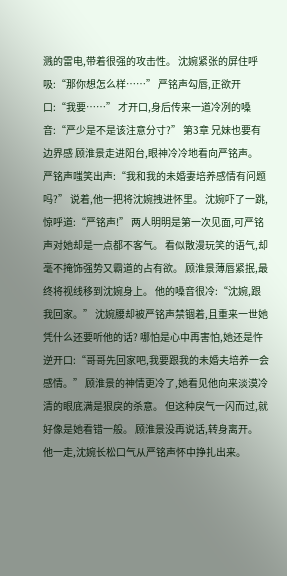溅的雷电,带着很强的攻击性。 沈婉紧张的屏住呼吸:“那你想怎么样……” 严铭声勾唇,正欲开口:“我要……” 才开口,身后传来一道冷冽的嗓音:“严少是不是该注意分寸?” 第3章 兄妹也要有边界感 顾淮景走进阳台,眼神冷冷地看向严铭声。 严铭声嗤笑出声:“我和我的未婚妻培养感情有问题吗?” 说着,他一把将沈婉拽进怀里。 沈婉吓了一跳,惊呼道:“严铭声!” 两人明明是第一次见面,可严铭声对她却是一点都不客气。 看似散漫玩笑的语气,却毫不掩饰强势又霸道的占有欲。 顾淮景薄唇紧抿,最终将视线移到沈婉身上。 他的嗓音很冷:“沈婉,跟我回家。” 沈婉腰却被严铭声禁锢着,且重来一世她凭什么还要听他的话? 哪怕是心中再害怕,她还是忤逆开口:“哥哥先回家吧,我要跟我的未婚夫培养一会感情。” 顾淮景的神情更冷了,她看见他向来淡漠冷清的眼底满是狠戾的杀意。 但这种戾气一闪而过,就好像是她看错一般。 顾淮景没再说话,转身离开。 他一走,沈婉长松口气从严铭声怀中挣扎出来。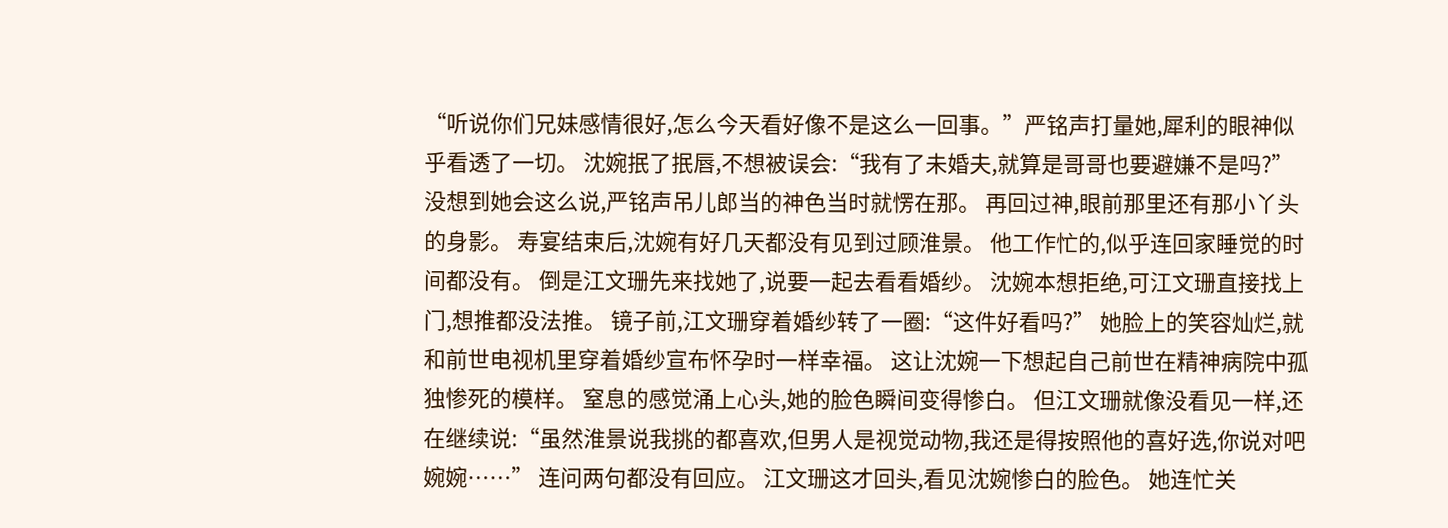“听说你们兄妹感情很好,怎么今天看好像不是这么一回事。”严铭声打量她,犀利的眼神似乎看透了一切。 沈婉抿了抿唇,不想被误会:“我有了未婚夫,就算是哥哥也要避嫌不是吗?” 没想到她会这么说,严铭声吊儿郎当的神色当时就愣在那。 再回过神,眼前那里还有那小丫头的身影。 寿宴结束后,沈婉有好几天都没有见到过顾淮景。 他工作忙的,似乎连回家睡觉的时间都没有。 倒是江文珊先来找她了,说要一起去看看婚纱。 沈婉本想拒绝,可江文珊直接找上门,想推都没法推。 镜子前,江文珊穿着婚纱转了一圈:“这件好看吗?” 她脸上的笑容灿烂,就和前世电视机里穿着婚纱宣布怀孕时一样幸福。 这让沈婉一下想起自己前世在精神病院中孤独惨死的模样。 窒息的感觉涌上心头,她的脸色瞬间变得惨白。 但江文珊就像没看见一样,还在继续说:“虽然淮景说我挑的都喜欢,但男人是视觉动物,我还是得按照他的喜好选,你说对吧婉婉……” 连问两句都没有回应。 江文珊这才回头,看见沈婉惨白的脸色。 她连忙关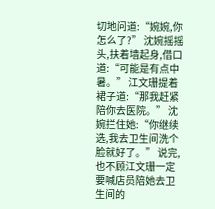切地问道:“婉婉,你怎么了?” 沈婉摇摇头,扶着墙起身,借口道:“可能是有点中暑。” 江文珊提着裙子道:“那我赶紧陪你去医院。” 沈婉拦住她:“你继续选,我去卫生间洗个脸就好了。” 说完,也不顾江文珊一定要喊店员陪她去卫生间的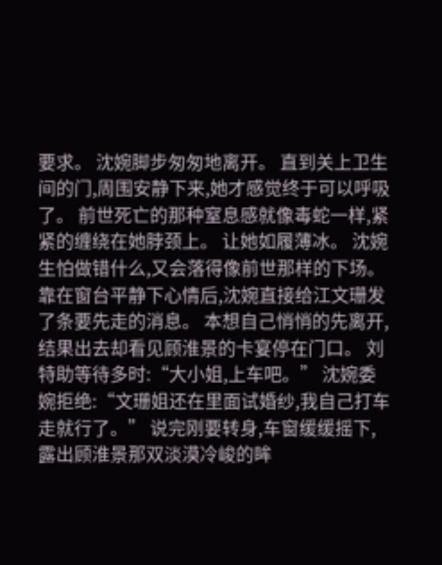要求。 沈婉脚步匆匆地离开。 直到关上卫生间的门,周围安静下来,她才感觉终于可以呼吸了。 前世死亡的那种窒息感就像毒蛇一样,紧紧的缠绕在她脖颈上。 让她如履薄冰。 沈婉生怕做错什么,又会落得像前世那样的下场。 靠在窗台平静下心情后,沈婉直接给江文珊发了条要先走的消息。 本想自己悄悄的先离开,结果出去却看见顾淮景的卡宴停在门口。 刘特助等待多时:“大小姐,上车吧。” 沈婉委婉拒绝:“文珊姐还在里面试婚纱,我自己打车走就行了。” 说完刚要转身,车窗缓缓摇下,露出顾淮景那双淡漠冷峻的眸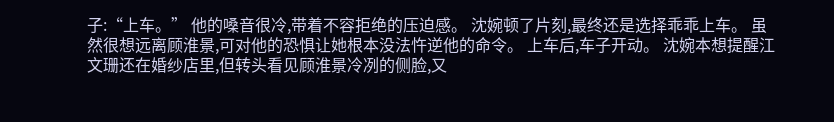子:“上车。” 他的嗓音很冷,带着不容拒绝的压迫感。 沈婉顿了片刻,最终还是选择乖乖上车。 虽然很想远离顾淮景,可对他的恐惧让她根本没法忤逆他的命令。 上车后,车子开动。 沈婉本想提醒江文珊还在婚纱店里,但转头看见顾淮景冷冽的侧脸,又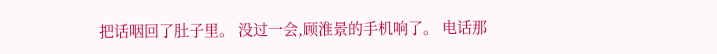把话咽回了肚子里。 没过一会,顾淮景的手机响了。 电话那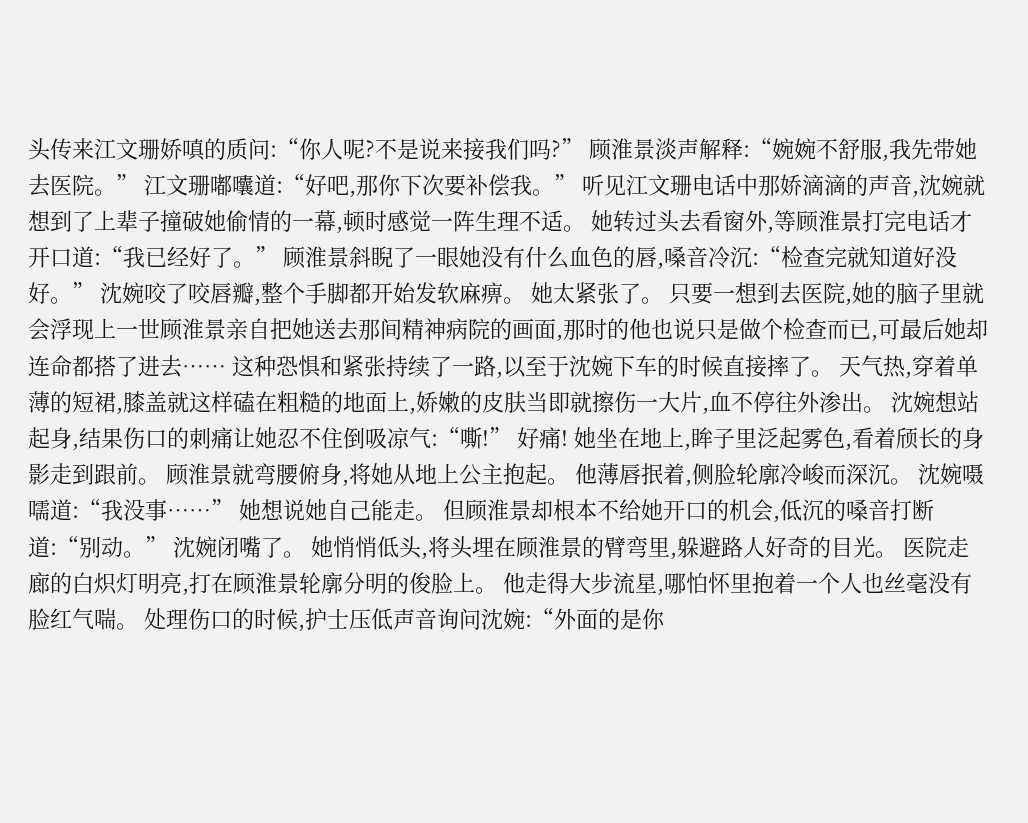头传来江文珊娇嗔的质问:“你人呢?不是说来接我们吗?” 顾淮景淡声解释:“婉婉不舒服,我先带她去医院。” 江文珊嘟囔道:“好吧,那你下次要补偿我。” 听见江文珊电话中那娇滴滴的声音,沈婉就想到了上辈子撞破她偷情的一幕,顿时感觉一阵生理不适。 她转过头去看窗外,等顾淮景打完电话才开口道:“我已经好了。” 顾淮景斜睨了一眼她没有什么血色的唇,嗓音冷沉:“检查完就知道好没好。” 沈婉咬了咬唇瓣,整个手脚都开始发软麻痹。 她太紧张了。 只要一想到去医院,她的脑子里就会浮现上一世顾淮景亲自把她送去那间精神病院的画面,那时的他也说只是做个检查而已,可最后她却连命都搭了进去…… 这种恐惧和紧张持续了一路,以至于沈婉下车的时候直接摔了。 天气热,穿着单薄的短裙,膝盖就这样磕在粗糙的地面上,娇嫩的皮肤当即就擦伤一大片,血不停往外渗出。 沈婉想站起身,结果伤口的刺痛让她忍不住倒吸凉气:“嘶!” 好痛! 她坐在地上,眸子里泛起雾色,看着颀长的身影走到跟前。 顾淮景就弯腰俯身,将她从地上公主抱起。 他薄唇抿着,侧脸轮廓冷峻而深沉。 沈婉嗫嚅道:“我没事……” 她想说她自己能走。 但顾淮景却根本不给她开口的机会,低沉的嗓音打断道:“别动。” 沈婉闭嘴了。 她悄悄低头,将头埋在顾淮景的臂弯里,躲避路人好奇的目光。 医院走廊的白炽灯明亮,打在顾淮景轮廓分明的俊脸上。 他走得大步流星,哪怕怀里抱着一个人也丝毫没有脸红气喘。 处理伤口的时候,护士压低声音询问沈婉:“外面的是你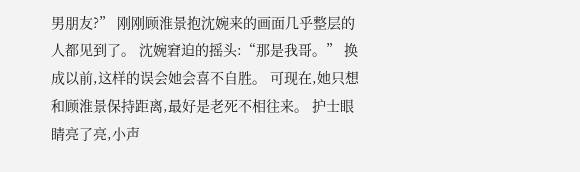男朋友?” 刚刚顾淮景抱沈婉来的画面几乎整层的人都见到了。 沈婉窘迫的摇头:“那是我哥。” 换成以前,这样的误会她会喜不自胜。 可现在,她只想和顾淮景保持距离,最好是老死不相往来。 护士眼睛亮了亮,小声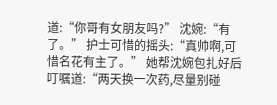道:“你哥有女朋友吗?” 沈婉:“有了。” 护士可惜的摇头:“真帅啊,可惜名花有主了。” 她帮沈婉包扎好后叮嘱道:“两天换一次药,尽量别碰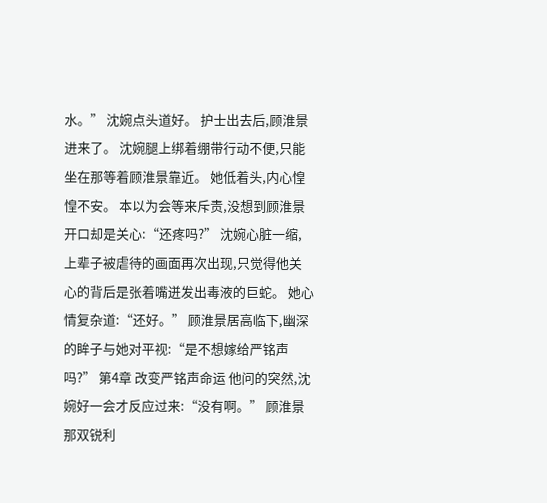水。” 沈婉点头道好。 护士出去后,顾淮景进来了。 沈婉腿上绑着绷带行动不便,只能坐在那等着顾淮景靠近。 她低着头,内心惶惶不安。 本以为会等来斥责,没想到顾淮景开口却是关心:“还疼吗?” 沈婉心脏一缩,上辈子被虐待的画面再次出现,只觉得他关心的背后是张着嘴迸发出毒液的巨蛇。 她心情复杂道:“还好。” 顾淮景居高临下,幽深的眸子与她对平视:“是不想嫁给严铭声吗?” 第4章 改变严铭声命运 他问的突然,沈婉好一会才反应过来:“没有啊。” 顾淮景那双锐利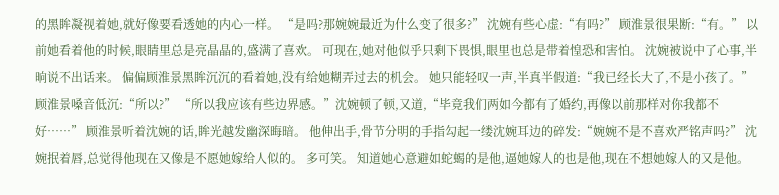的黑眸凝视着她,就好像要看透她的内心一样。 “是吗?那婉婉最近为什么变了很多?” 沈婉有些心虚:“有吗?” 顾淮景很果断:“有。” 以前她看着他的时候,眼睛里总是亮晶晶的,盛满了喜欢。 可现在,她对他似乎只剩下畏惧,眼里也总是带着惶恐和害怕。 沈婉被说中了心事,半晌说不出话来。 偏偏顾淮景黑眸沉沉的看着她,没有给她糊弄过去的机会。 她只能轻叹一声,半真半假道:“我已经长大了,不是小孩了。” 顾淮景嗓音低沉:“所以?” “所以我应该有些边界感。”沈婉顿了顿,又道,“毕竟我们两如今都有了婚约,再像以前那样对你我都不好……” 顾淮景听着沈婉的话,眸光越发幽深晦暗。 他伸出手,骨节分明的手指勾起一缕沈婉耳边的碎发:“婉婉不是不喜欢严铭声吗?” 沈婉抿着唇,总觉得他现在又像是不愿她嫁给人似的。 多可笑。 知道她心意避如蛇蝎的是他,逼她嫁人的也是他,现在不想她嫁人的又是他。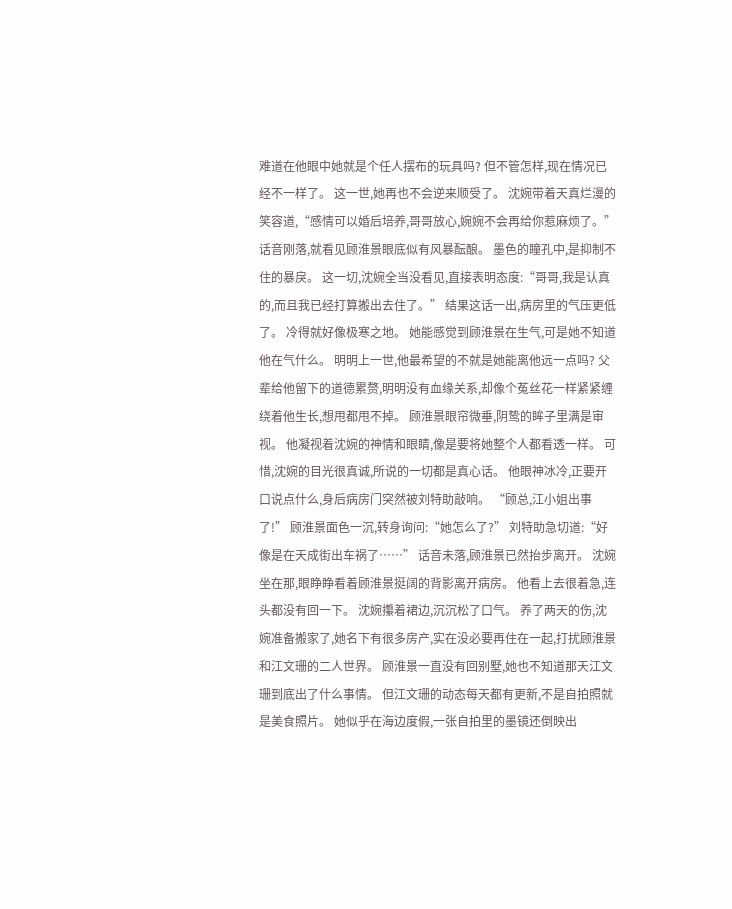难道在他眼中她就是个任人摆布的玩具吗? 但不管怎样,现在情况已经不一样了。 这一世,她再也不会逆来顺受了。 沈婉带着天真烂漫的笑容道,“感情可以婚后培养,哥哥放心,婉婉不会再给你惹麻烦了。” 话音刚落,就看见顾淮景眼底似有风暴酝酿。 墨色的瞳孔中,是抑制不住的暴戾。 这一切,沈婉全当没看见,直接表明态度:“哥哥,我是认真的,而且我已经打算搬出去住了。” 结果这话一出,病房里的气压更低了。 冷得就好像极寒之地。 她能感觉到顾淮景在生气,可是她不知道他在气什么。 明明上一世,他最希望的不就是她能离他远一点吗? 父辈给他留下的道德累赘,明明没有血缘关系,却像个菟丝花一样紧紧缠绕着他生长,想甩都甩不掉。 顾淮景眼帘微垂,阴鸷的眸子里满是审视。 他凝视着沈婉的神情和眼睛,像是要将她整个人都看透一样。 可惜,沈婉的目光很真诚,所说的一切都是真心话。 他眼神冰冷,正要开口说点什么,身后病房门突然被刘特助敲响。 “顾总,江小姐出事了!” 顾淮景面色一沉,转身询问:“她怎么了?” 刘特助急切道:“好像是在天成街出车祸了……” 话音未落,顾淮景已然抬步离开。 沈婉坐在那,眼睁睁看着顾淮景挺阔的背影离开病房。 他看上去很着急,连头都没有回一下。 沈婉攥着裙边,沉沉松了口气。 养了两天的伤,沈婉准备搬家了,她名下有很多房产,实在没必要再住在一起,打扰顾淮景和江文珊的二人世界。 顾淮景一直没有回别墅,她也不知道那天江文珊到底出了什么事情。 但江文珊的动态每天都有更新,不是自拍照就是美食照片。 她似乎在海边度假,一张自拍里的墨镜还倒映出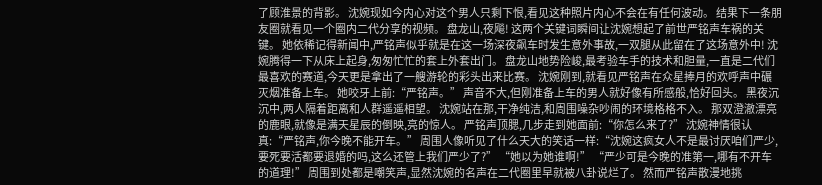了顾淮景的背影。 沈婉现如今内心对这个男人只剩下恨,看见这种照片内心不会在有任何波动。 结果下一条朋友圈就看见一个圈内二代分享的视频。 盘龙山,夜飚! 这两个关键词瞬间让沈婉想起了前世严铭声车祸的关键。 她依稀记得新闻中,严铭声似乎就是在这一场深夜飙车时发生意外事故,一双腿从此留在了这场意外中! 沈婉腾得一下从床上起身,匆匆忙忙的套上外套出门。 盘龙山地势险峻,最考验车手的技术和胆量,一直是二代们最喜欢的赛道,今天更是拿出了一艘游轮的彩头出来比赛。 沈婉刚到,就看见严铭声在众星捧月的欢呼声中碾灭烟准备上车。 她咬牙上前:“严铭声。” 声音不大,但刚准备上车的男人就好像有所感般,恰好回头。 黑夜沉沉中,两人隔着距离和人群遥遥相望。 沈婉站在那,干净纯洁,和周围噪杂吵闹的环境格格不入。 那双澄澈漂亮的鹿眼,就像是满天星辰的倒映,亮的惊人。 严铭声顶腮,几步走到她面前:“你怎么来了?” 沈婉神情很认真:“严铭声,你今晚不能开车。” 周围人像听见了什么天大的笑话一样:“沈婉这疯女人不是最讨厌咱们严少,要死要活都要退婚的吗,这么还管上我们严少了?” “她以为她谁啊!” “严少可是今晚的准第一,哪有不开车的道理!” 周围到处都是嘲笑声,显然沈婉的名声在二代圈里早就被八卦说烂了。 然而严铭声散漫地挑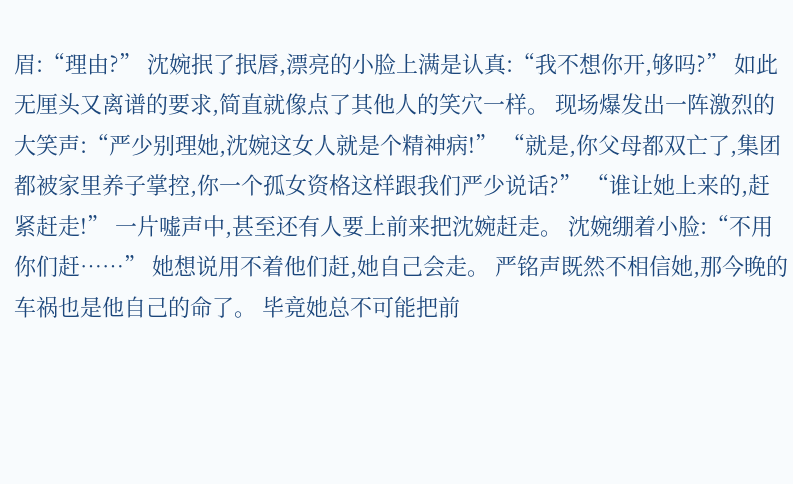眉:“理由?” 沈婉抿了抿唇,漂亮的小脸上满是认真:“我不想你开,够吗?” 如此无厘头又离谱的要求,简直就像点了其他人的笑穴一样。 现场爆发出一阵激烈的大笑声:“严少别理她,沈婉这女人就是个精神病!” “就是,你父母都双亡了,集团都被家里养子掌控,你一个孤女资格这样跟我们严少说话?” “谁让她上来的,赶紧赶走!” 一片嘘声中,甚至还有人要上前来把沈婉赶走。 沈婉绷着小脸:“不用你们赶……” 她想说用不着他们赶,她自己会走。 严铭声既然不相信她,那今晚的车祸也是他自己的命了。 毕竟她总不可能把前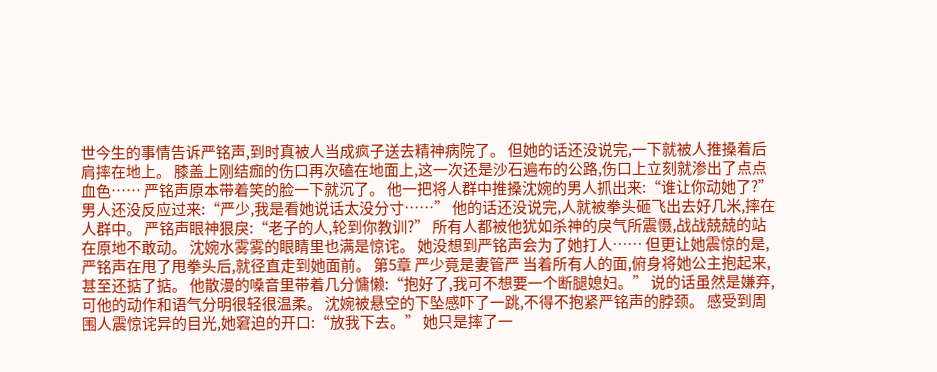世今生的事情告诉严铭声,到时真被人当成疯子送去精神病院了。 但她的话还没说完,一下就被人推搡着后肩摔在地上。 膝盖上刚结痂的伤口再次磕在地面上,这一次还是沙石遍布的公路,伤口上立刻就渗出了点点血色…… 严铭声原本带着笑的脸一下就沉了。 他一把将人群中推搡沈婉的男人抓出来:“谁让你动她了?” 男人还没反应过来:“严少,我是看她说话太没分寸……” 他的话还没说完,人就被拳头砸飞出去好几米,摔在人群中。 严铭声眼神狠戾:“老子的人,轮到你教训?” 所有人都被他犹如杀神的戾气所震慑,战战兢兢的站在原地不敢动。 沈婉水雾雾的眼睛里也满是惊诧。 她没想到严铭声会为了她打人…… 但更让她震惊的是,严铭声在甩了甩拳头后,就径直走到她面前。 第5章 严少竟是妻管严 当着所有人的面,俯身将她公主抱起来,甚至还掂了掂。 他散漫的嗓音里带着几分慵懒:“抱好了,我可不想要一个断腿媳妇。” 说的话虽然是嫌弃,可他的动作和语气分明很轻很温柔。 沈婉被悬空的下坠感吓了一跳,不得不抱紧严铭声的脖颈。 感受到周围人震惊诧异的目光,她窘迫的开口:“放我下去。” 她只是摔了一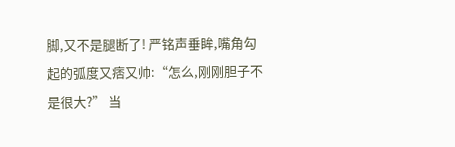脚,又不是腿断了! 严铭声垂眸,嘴角勾起的弧度又痞又帅:“怎么,刚刚胆子不是很大?” 当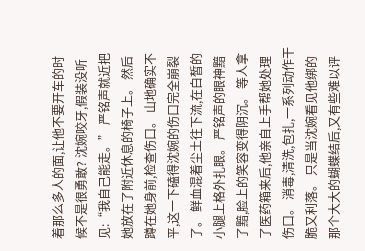着那么多人的面,让他不要开车的时候不是很勇敢? 沈婉咬牙,假装没听见:“我自己能走。” 严铭声就近把她放在了附近休息的椅子上。 然后蹲在她身前,检查伤口。 山地确实不平,这一下磕得沈婉的伤口完全崩裂了。 鲜血混着尘土往下流,在白皙的小腿上格外扎眼。 严铭声的眼神黯了黯,脸上的笑容变得阴沉。 等人拿了医药箱来后,他亲自上手帮她处理伤口。 消毒,清洗,包扎,一系列动作干脆又利落。 只是当沈婉看见他绑的那个大大的蝴蝶结后,又有些难以评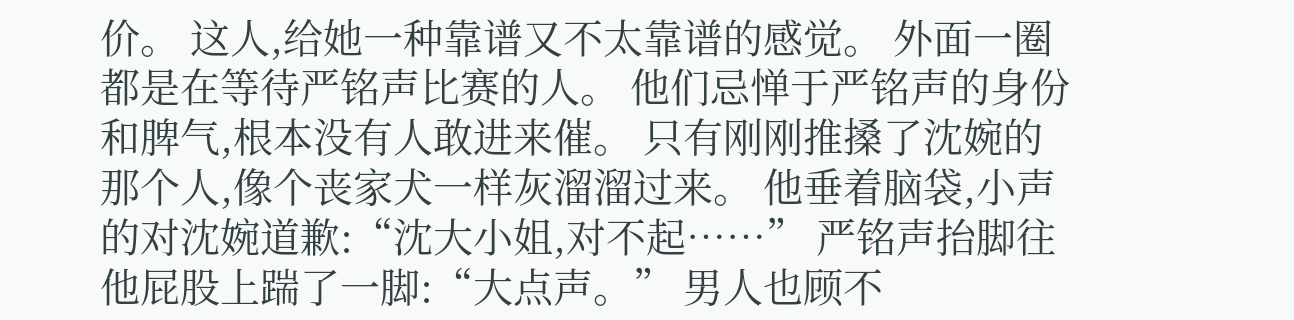价。 这人,给她一种靠谱又不太靠谱的感觉。 外面一圈都是在等待严铭声比赛的人。 他们忌惮于严铭声的身份和脾气,根本没有人敢进来催。 只有刚刚推搡了沈婉的那个人,像个丧家犬一样灰溜溜过来。 他垂着脑袋,小声的对沈婉道歉:“沈大小姐,对不起……” 严铭声抬脚往他屁股上踹了一脚:“大点声。” 男人也顾不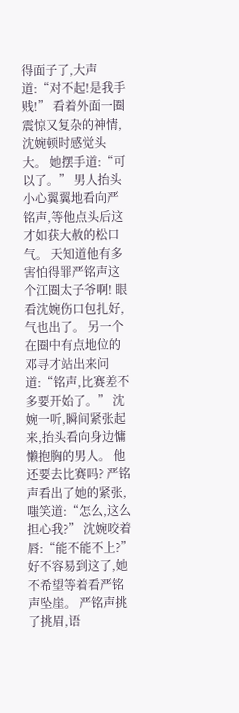得面子了,大声道:“对不起!是我手贱!” 看着外面一圈震惊又复杂的神情,沈婉顿时感觉头大。 她摆手道:“可以了。” 男人抬头小心翼翼地看向严铭声,等他点头后这才如获大赦的松口气。 天知道他有多害怕得罪严铭声这个江圈太子爷啊! 眼看沈婉伤口包扎好,气也出了。 另一个在圈中有点地位的邓寻才站出来问道:“铭声,比赛差不多要开始了。” 沈婉一听,瞬间紧张起来,抬头看向身边慵懒抱胸的男人。 他还要去比赛吗? 严铭声看出了她的紧张,嗤笑道:“怎么,这么担心我?” 沈婉咬着唇:“能不能不上?” 好不容易到这了,她不希望等着看严铭声坠崖。 严铭声挑了挑眉,语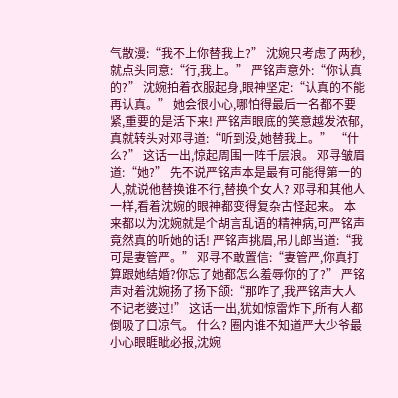气散漫:“我不上你替我上?” 沈婉只考虑了两秒,就点头同意:“行,我上。” 严铭声意外:“你认真的?” 沈婉拍着衣服起身,眼神坚定:“认真的不能再认真。” 她会很小心,哪怕得最后一名都不要紧,重要的是活下来! 严铭声眼底的笑意越发浓郁,真就转头对邓寻道:“听到没,她替我上。” “什么?” 这话一出,惊起周围一阵千层浪。 邓寻皱眉道:“她?” 先不说严铭声本是最有可能得第一的人,就说他替换谁不行,替换个女人? 邓寻和其他人一样,看着沈婉的眼神都变得复杂古怪起来。 本来都以为沈婉就是个胡言乱语的精神病,可严铭声竟然真的听她的话! 严铭声挑眉,吊儿郎当道:“我可是妻管严。” 邓寻不敢置信:“妻管严,你真打算跟她结婚?你忘了她都怎么羞辱你的了?” 严铭声对着沈婉扬了扬下颌:“那咋了,我严铭声大人不记老婆过!” 这话一出,犹如惊雷炸下,所有人都倒吸了口凉气。 什么? 圈内谁不知道严大少爷最小心眼睚眦必报,沈婉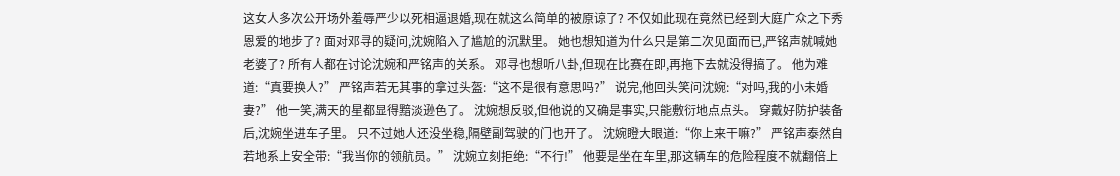这女人多次公开场外羞辱严少以死相逼退婚,现在就这么简单的被原谅了? 不仅如此现在竟然已经到大庭广众之下秀恩爱的地步了? 面对邓寻的疑问,沈婉陷入了尴尬的沉默里。 她也想知道为什么只是第二次见面而已,严铭声就喊她老婆了? 所有人都在讨论沈婉和严铭声的关系。 邓寻也想听八卦,但现在比赛在即,再拖下去就没得搞了。 他为难道:“真要换人?” 严铭声若无其事的拿过头盔:“这不是很有意思吗?” 说完,他回头笑问沈婉:“对吗,我的小未婚妻?” 他一笑,满天的星都显得黯淡逊色了。 沈婉想反驳,但他说的又确是事实,只能敷衍地点点头。 穿戴好防护装备后,沈婉坐进车子里。 只不过她人还没坐稳,隔壁副驾驶的门也开了。 沈婉瞪大眼道:“你上来干嘛?” 严铭声泰然自若地系上安全带:“我当你的领航员。” 沈婉立刻拒绝:“不行!” 他要是坐在车里,那这辆车的危险程度不就翻倍上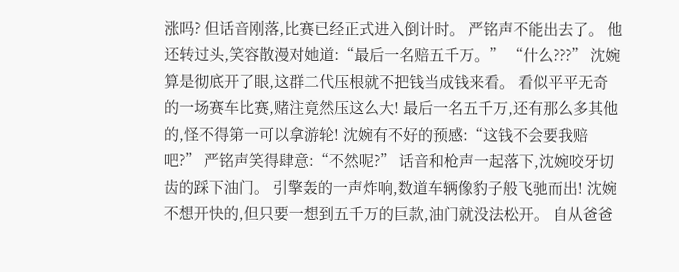涨吗? 但话音刚落,比赛已经正式进入倒计时。 严铭声不能出去了。 他还转过头,笑容散漫对她道:“最后一名赔五千万。” “什么???” 沈婉算是彻底开了眼,这群二代压根就不把钱当成钱来看。 看似平平无奇的一场赛车比赛,赌注竟然压这么大! 最后一名五千万,还有那么多其他的,怪不得第一可以拿游轮! 沈婉有不好的预感:“这钱不会要我赔吧?” 严铭声笑得肆意:“不然呢?” 话音和枪声一起落下,沈婉咬牙切齿的踩下油门。 引擎轰的一声炸响,数道车辆像豹子般飞驰而出! 沈婉不想开快的,但只要一想到五千万的巨款,油门就没法松开。 自从爸爸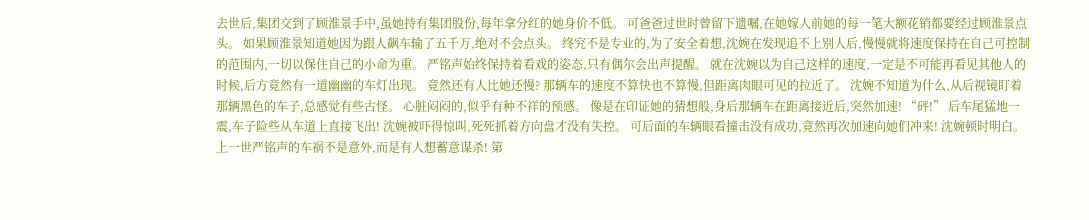去世后,集团交到了顾淮景手中,虽她持有集团股份,每年拿分红的她身价不低。 可爸爸过世时曾留下遗嘱,在她嫁人前她的每一笔大额花销都要经过顾淮景点头。 如果顾淮景知道她因为跟人飙车输了五千万,绝对不会点头。 终究不是专业的,为了安全着想,沈婉在发现追不上别人后,慢慢就将速度保持在自己可控制的范围内,一切以保住自己的小命为重。 严铭声始终保持着看戏的姿态,只有偶尔会出声提醒。 就在沈婉以为自己这样的速度,一定是不可能再看见其他人的时候,后方竟然有一道幽幽的车灯出现。 竟然还有人比她还慢? 那辆车的速度不算快也不算慢,但距离肉眼可见的拉近了。 沈婉不知道为什么,从后视镜盯着那辆黑色的车子,总感觉有些古怪。 心脏闷闷的,似乎有种不祥的预感。 像是在印证她的猜想般,身后那辆车在距离接近后,突然加速! “砰!” 后车尾猛地一震,车子险些从车道上直接飞出! 沈婉被吓得惊叫,死死抓着方向盘才没有失控。 可后面的车辆眼看撞击没有成功,竟然再次加速向她们冲来! 沈婉顿时明白。 上一世严铭声的车祸不是意外,而是有人想蓄意谋杀! 第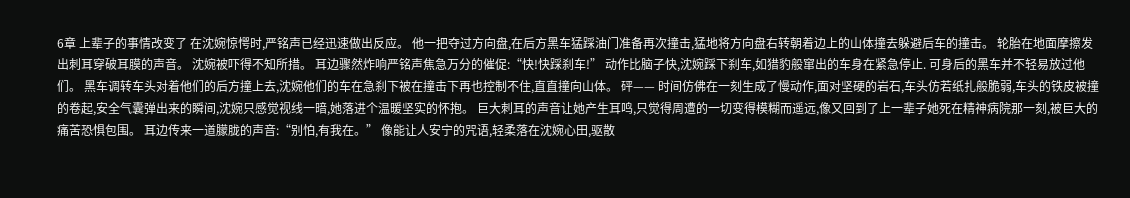6章 上辈子的事情改变了 在沈婉惊愕时,严铭声已经迅速做出反应。 他一把夺过方向盘,在后方黑车猛踩油门准备再次撞击,猛地将方向盘右转朝着边上的山体撞去躲避后车的撞击。 轮胎在地面摩擦发出刺耳穿破耳膜的声音。 沈婉被吓得不知所措。 耳边骤然炸响严铭声焦急万分的催促:“快!快踩刹车!” 动作比脑子快,沈婉踩下刹车,如猎豹般窜出的车身在紧急停止. 可身后的黑车并不轻易放过他们。 黑车调转车头对着他们的后方撞上去,沈婉他们的车在急刹下被在撞击下再也控制不住,直直撞向山体。 砰—— 时间仿佛在一刻生成了慢动作,面对坚硬的岩石,车头仿若纸扎般脆弱,车头的铁皮被撞的卷起,安全气囊弹出来的瞬间,沈婉只感觉视线一暗,她落进个温暖坚实的怀抱。 巨大刺耳的声音让她产生耳鸣,只觉得周遭的一切变得模糊而遥远,像又回到了上一辈子她死在精神病院那一刻,被巨大的痛苦恐惧包围。 耳边传来一道朦胧的声音:“别怕,有我在。” 像能让人安宁的咒语,轻柔落在沈婉心田,驱散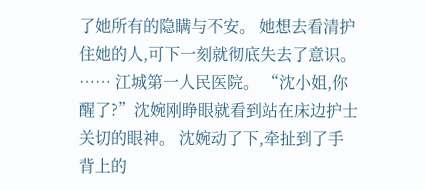了她所有的隐瞒与不安。 她想去看清护住她的人,可下一刻就彻底失去了意识。 …… 江城第一人民医院。 “沈小姐,你醒了?”沈婉刚睁眼就看到站在床边护士关切的眼神。 沈婉动了下,牵扯到了手背上的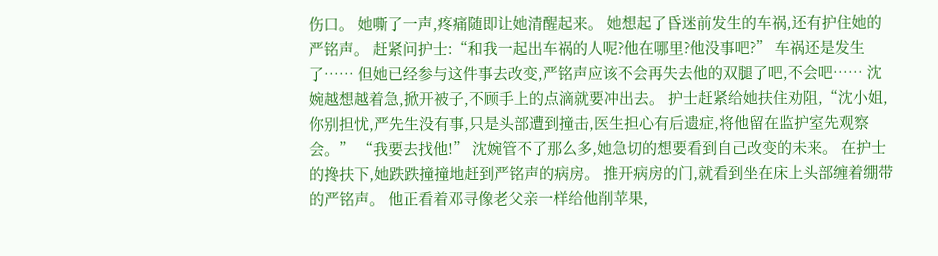伤口。 她嘶了一声,疼痛随即让她清醒起来。 她想起了昏迷前发生的车祸,还有护住她的严铭声。 赶紧问护士:“和我一起出车祸的人呢?他在哪里?他没事吧?” 车祸还是发生了…… 但她已经参与这件事去改变,严铭声应该不会再失去他的双腿了吧,不会吧…… 沈婉越想越着急,掀开被子,不顾手上的点滴就要冲出去。 护士赶紧给她扶住劝阻,“沈小姐,你别担忧,严先生没有事,只是头部遭到撞击,医生担心有后遗症,将他留在监护室先观察会。” “我要去找他!” 沈婉管不了那么多,她急切的想要看到自己改变的未来。 在护士的搀扶下,她跌跌撞撞地赶到严铭声的病房。 推开病房的门,就看到坐在床上头部缠着绷带的严铭声。 他正看着邓寻像老父亲一样给他削苹果,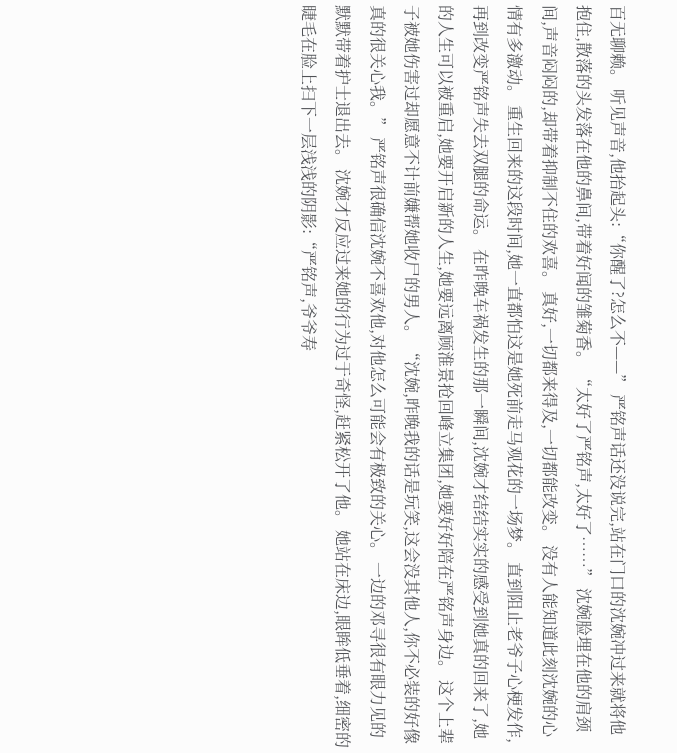百无聊赖。 听见声音,他抬起头:“你醒了?怎么不——” 严铭声话还没说完,站在门口的沈婉冲过来就将他抱住,散落的头发落在他的鼻间,带着好闻的雏菊香。 “太好了严铭声,太好了……” 沈婉脸埋在他的肩颈间,声音闷闷的,却带着抑制不住的欢喜。 真好,一切都来得及,一切都能改变。 没有人能知道此刻沈婉的心情有多激动。 重生回来的这段时间,她一直都怕这是她死前走马观花的一场梦。 直到阻止老爷子心梗发作,再到改变严铭声失去双腿的命运。 在昨晚车祸发生的那一瞬间,沈婉才结结实实的感受到她真的回来了,她的人生可以被重启,她要开启新的人生,她要远离顾淮景抢回峰立集团,她要好好陪在严铭声身边。 这个上辈子被她伤害过却愿意不计前嫌帮她收尸的男人。 “沈婉,昨晚我的话是玩笑,这会没其他人,你不必装的好像真的很关心我。” 严铭声很确信沈婉不喜欢他,对他怎么可能会有极致的关心。 一边的邓寻很有眼力见的默默带着护士退出去。 沈婉才反应过来她的行为过于奇怪,赶紧松开了他。 她站在床边,眼眸低垂着,细密的睫毛在脸上扫下一层浅浅的阴影:“严铭声,爷爷寿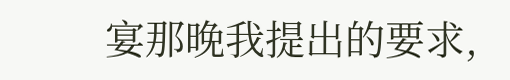宴那晚我提出的要求,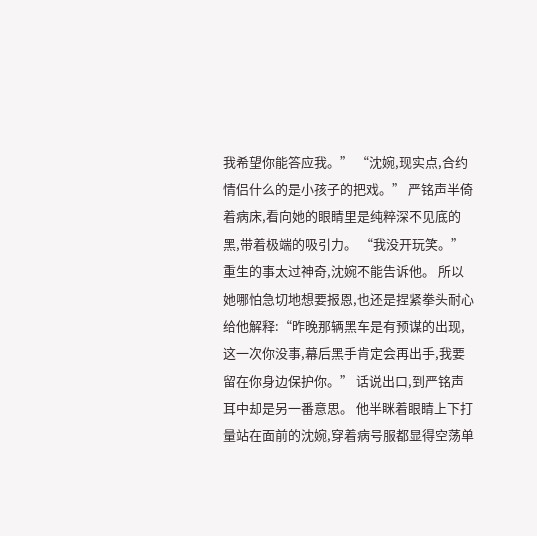我希望你能答应我。” “沈婉,现实点,合约情侣什么的是小孩子的把戏。” 严铭声半倚着病床,看向她的眼睛里是纯粹深不见底的黑,带着极端的吸引力。 “我没开玩笑。” 重生的事太过神奇,沈婉不能告诉他。 所以她哪怕急切地想要报恩,也还是捏紧拳头耐心给他解释:“昨晚那辆黑车是有预谋的出现,这一次你没事,幕后黑手肯定会再出手,我要留在你身边保护你。” 话说出口,到严铭声耳中却是另一番意思。 他半眯着眼睛上下打量站在面前的沈婉,穿着病号服都显得空荡单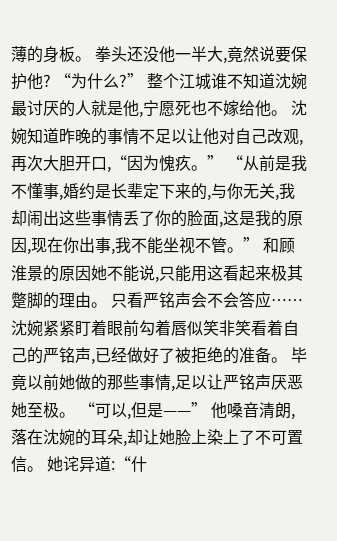薄的身板。 拳头还没他一半大,竟然说要保护他? “为什么?” 整个江城谁不知道沈婉最讨厌的人就是他,宁愿死也不嫁给他。 沈婉知道昨晚的事情不足以让他对自己改观,再次大胆开口,“因为愧疚。” “从前是我不懂事,婚约是长辈定下来的,与你无关,我却闹出这些事情丢了你的脸面,这是我的原因,现在你出事,我不能坐视不管。” 和顾淮景的原因她不能说,只能用这看起来极其蹩脚的理由。 只看严铭声会不会答应…… 沈婉紧紧盯着眼前勾着唇似笑非笑看着自己的严铭声,已经做好了被拒绝的准备。 毕竟以前她做的那些事情,足以让严铭声厌恶她至极。 “可以,但是——” 他嗓音清朗,落在沈婉的耳朵,却让她脸上染上了不可置信。 她诧异道:“什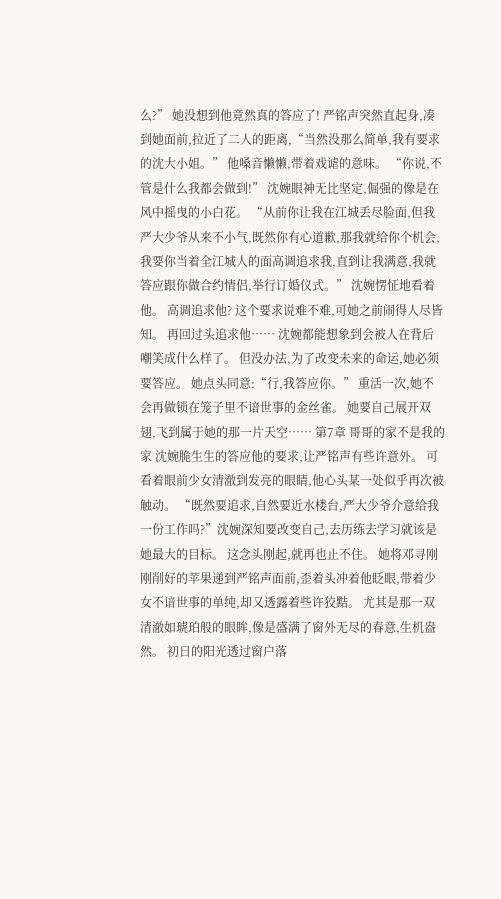么?” 她没想到他竟然真的答应了! 严铭声突然直起身,凑到她面前,拉近了二人的距离,“当然没那么简单,我有要求的沈大小姐。” 他嗓音懒懒,带着戏谑的意味。 “你说,不管是什么我都会做到!” 沈婉眼神无比坚定,倔强的像是在风中摇曳的小白花。 “从前你让我在江城丢尽脸面,但我严大少爷从来不小气,既然你有心道歉,那我就给你个机会,我要你当着全江城人的面高调追求我,直到让我满意,我就答应跟你做合约情侣,举行订婚仪式。” 沈婉愣怔地看着他。 高调追求他? 这个要求说难不难,可她之前闹得人尽皆知。 再回过头追求他…… 沈婉都能想象到会被人在背后嘲笑成什么样了。 但没办法,为了改变未来的命运,她必须要答应。 她点头同意:“行,我答应你。” 重活一次,她不会再做锁在笼子里不谙世事的金丝雀。 她要自己展开双翅,飞到属于她的那一片天空…… 第7章 哥哥的家不是我的家 沈婉脆生生的答应他的要求,让严铭声有些许意外。 可看着眼前少女清澈到发亮的眼睛,他心头某一处似乎再次被触动。 “既然要追求,自然要近水楼台,严大少爷介意给我一份工作吗?”沈婉深知要改变自己,去历练去学习就该是她最大的目标。 这念头刚起,就再也止不住。 她将邓寻刚刚削好的苹果递到严铭声面前,歪着头冲着他眨眼,带着少女不谙世事的单纯,却又透露着些许狡黠。 尤其是那一双清澈如琥珀般的眼眸,像是盛满了窗外无尽的春意,生机盎然。 初日的阳光透过窗户落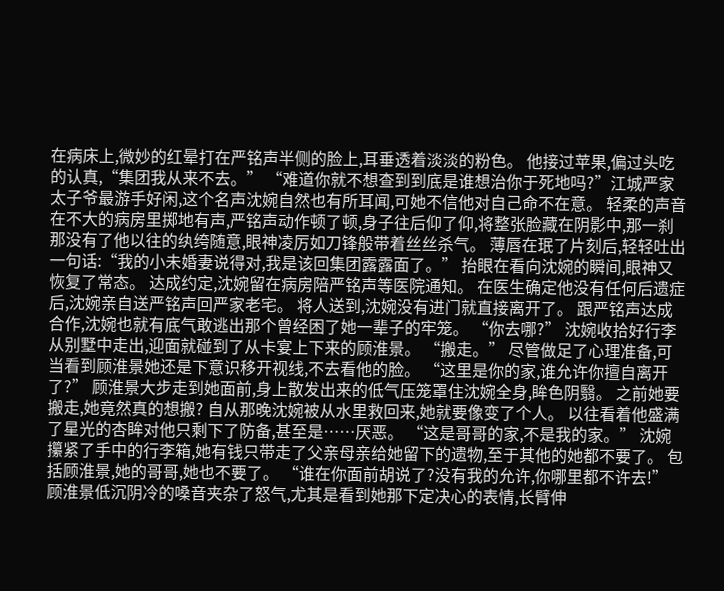在病床上,微妙的红晕打在严铭声半侧的脸上,耳垂透着淡淡的粉色。 他接过苹果,偏过头吃的认真,“集团我从来不去。” “难道你就不想查到到底是谁想治你于死地吗?”江城严家太子爷最游手好闲,这个名声沈婉自然也有所耳闻,可她不信他对自己命不在意。 轻柔的声音在不大的病房里掷地有声,严铭声动作顿了顿,身子往后仰了仰,将整张脸藏在阴影中,那一刹那没有了他以往的纨绔随意,眼神凌厉如刀锋般带着丝丝杀气。 薄唇在珉了片刻后,轻轻吐出一句话:“我的小未婚妻说得对,我是该回集团露露面了。” 抬眼在看向沈婉的瞬间,眼神又恢复了常态。 达成约定,沈婉留在病房陪严铭声等医院通知。 在医生确定他没有任何后遗症后,沈婉亲自送严铭声回严家老宅。 将人送到,沈婉没有进门就直接离开了。 跟严铭声达成合作,沈婉也就有底气敢逃出那个曾经困了她一辈子的牢笼。 “你去哪?” 沈婉收拾好行李从别墅中走出,迎面就碰到了从卡宴上下来的顾淮景。 “搬走。” 尽管做足了心理准备,可当看到顾淮景她还是下意识移开视线,不去看他的脸。 “这里是你的家,谁允许你擅自离开了?” 顾淮景大步走到她面前,身上散发出来的低气压笼罩住沈婉全身,眸色阴翳。 之前她要搬走,她竟然真的想搬? 自从那晚沈婉被从水里救回来,她就要像变了个人。 以往看着他盛满了星光的杏眸对他只剩下了防备,甚至是……厌恶。 “这是哥哥的家,不是我的家。” 沈婉攥紧了手中的行李箱,她有钱只带走了父亲母亲给她留下的遗物,至于其他的她都不要了。 包括顾淮景,她的哥哥,她也不要了。 “谁在你面前胡说了?没有我的允许,你哪里都不许去!” 顾淮景低沉阴冷的嗓音夹杂了怒气,尤其是看到她那下定决心的表情,长臂伸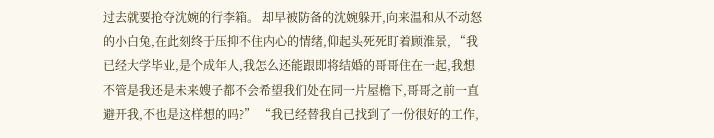过去就要抢夺沈婉的行李箱。 却早被防备的沈婉躲开,向来温和从不动怒的小白兔,在此刻终于压抑不住内心的情绪,仰起头死死盯着顾淮景, “我已经大学毕业,是个成年人,我怎么还能跟即将结婚的哥哥住在一起,我想不管是我还是未来嫂子都不会希望我们处在同一片屋檐下,哥哥之前一直避开我,不也是这样想的吗?” “我已经替我自己找到了一份很好的工作,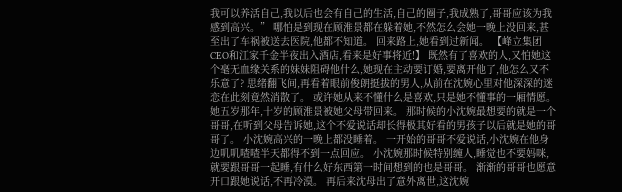我可以养活自己,我以后也会有自己的生活,自己的圈子,我成熟了,哥哥应该为我感到高兴。” 哪怕是到现在顾淮景都在躲着她,不然怎么会她一晚上没回来,甚至出了车祸被送去医院,他都不知道。 回来路上,她看到过新闻。 【峰立集团CEO和江家千金半夜出入酒店,看来是好事将近!】 既然有了喜欢的人,又怕她这个毫无血缘关系的妹妹阻碍他什么,她现在主动要订婚,要离开他了,他怎么又不乐意了? 思绪翻飞间,再看着眼前俊朗挺拔的男人,从前在沈婉心里对他深深的迷恋在此刻竟然消散了。 或许她从来不懂什么是喜欢,只是她不懂事的一厢情愿。 她五岁那年,十岁的顾淮景被她父母带回来。 那时候的小沈婉最想要的就是一个哥哥,在听到父母告诉她,这个不爱说话却长得极其好看的男孩子以后就是她的哥哥了。 小沈婉高兴的一晚上都没睡着。 一开始的哥哥不爱说话,小沈婉在他身边叽叽喳喳半天都得不到一点回应。 小沈婉那时候特别缠人,睡觉也不要妈咪,就要跟哥哥一起睡,有什么好东西第一时间想到的也是哥哥。 渐渐的哥哥也愿意开口跟她说话,不再冷漠。 再后来沈母出了意外离世,这沈婉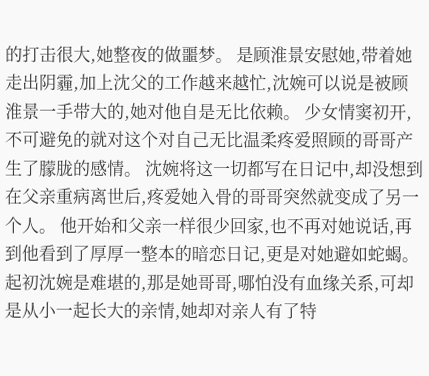的打击很大,她整夜的做噩梦。 是顾淮景安慰她,带着她走出阴霾,加上沈父的工作越来越忙,沈婉可以说是被顾淮景一手带大的,她对他自是无比依赖。 少女情窦初开,不可避免的就对这个对自己无比温柔疼爱照顾的哥哥产生了朦胧的感情。 沈婉将这一切都写在日记中,却没想到在父亲重病离世后,疼爱她入骨的哥哥突然就变成了另一个人。 他开始和父亲一样很少回家,也不再对她说话,再到他看到了厚厚一整本的暗恋日记,更是对她避如蛇蝎。 起初沈婉是难堪的,那是她哥哥,哪怕没有血缘关系,可却是从小一起长大的亲情,她却对亲人有了特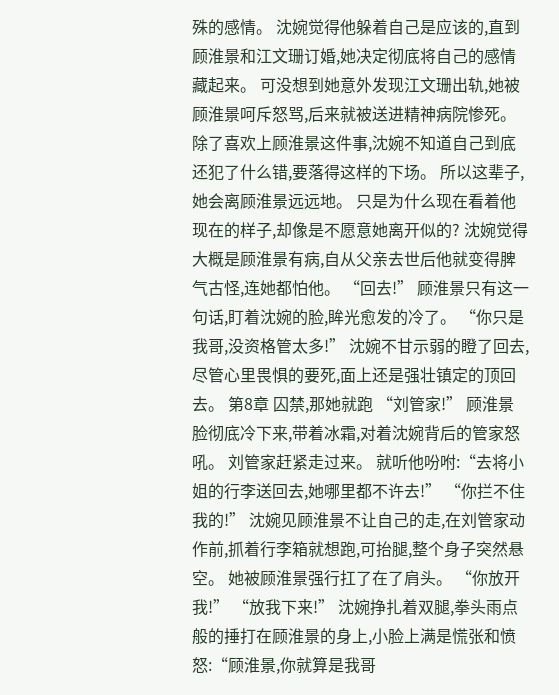殊的感情。 沈婉觉得他躲着自己是应该的,直到顾淮景和江文珊订婚,她决定彻底将自己的感情藏起来。 可没想到她意外发现江文珊出轨,她被顾淮景呵斥怒骂,后来就被送进精神病院惨死。 除了喜欢上顾淮景这件事,沈婉不知道自己到底还犯了什么错,要落得这样的下场。 所以这辈子,她会离顾淮景远远地。 只是为什么现在看着他现在的样子,却像是不愿意她离开似的? 沈婉觉得大概是顾淮景有病,自从父亲去世后他就变得脾气古怪,连她都怕他。 “回去!” 顾淮景只有这一句话,盯着沈婉的脸,眸光愈发的冷了。 “你只是我哥,没资格管太多!” 沈婉不甘示弱的瞪了回去,尽管心里畏惧的要死,面上还是强壮镇定的顶回去。 第8章 囚禁,那她就跑 “刘管家!” 顾淮景脸彻底冷下来,带着冰霜,对着沈婉背后的管家怒吼。 刘管家赶紧走过来。 就听他吩咐:“去将小姐的行李送回去,她哪里都不许去!” “你拦不住我的!” 沈婉见顾淮景不让自己的走,在刘管家动作前,抓着行李箱就想跑,可抬腿,整个身子突然悬空。 她被顾淮景强行扛了在了肩头。 “你放开我!” “放我下来!” 沈婉挣扎着双腿,拳头雨点般的捶打在顾淮景的身上,小脸上满是慌张和愤怒:“顾淮景,你就算是我哥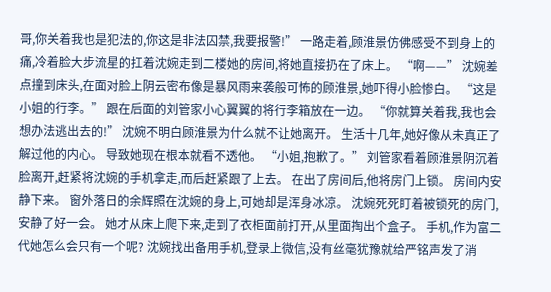哥,你关着我也是犯法的,你这是非法囚禁,我要报警!” 一路走着,顾淮景仿佛感受不到身上的痛,冷着脸大步流星的扛着沈婉走到二楼她的房间,将她直接扔在了床上。 “啊——” 沈婉差点撞到床头,在面对脸上阴云密布像是暴风雨来袭般可怖的顾淮景,她吓得小脸惨白。 “这是小姐的行李。” 跟在后面的刘管家小心翼翼的将行李箱放在一边。 “你就算关着我,我也会想办法逃出去的!” 沈婉不明白顾淮景为什么就不让她离开。 生活十几年,她好像从未真正了解过他的内心。 导致她现在根本就看不透他。 “小姐,抱歉了。” 刘管家看着顾淮景阴沉着脸离开,赶紧将沈婉的手机拿走,而后赶紧跟了上去。 在出了房间后,他将房门上锁。 房间内安静下来。 窗外落日的余辉照在沈婉的身上,可她却是浑身冰凉。 沈婉死死盯着被锁死的房门,安静了好一会。 她才从床上爬下来,走到了衣柜面前打开,从里面掏出个盒子。 手机,作为富二代她怎么会只有一个呢? 沈婉找出备用手机,登录上微信,没有丝毫犹豫就给严铭声发了消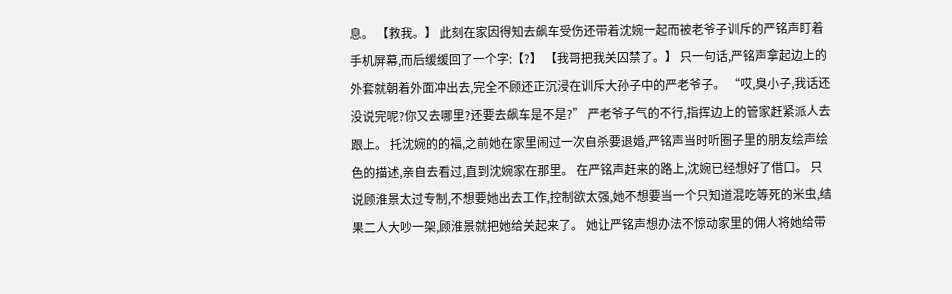息。 【救我。】 此刻在家因得知去飙车受伤还带着沈婉一起而被老爷子训斥的严铭声盯着手机屏幕,而后缓缓回了一个字:【?】 【我哥把我关囚禁了。】 只一句话,严铭声拿起边上的外套就朝着外面冲出去,完全不顾还正沉浸在训斥大孙子中的严老爷子。 “哎,臭小子,我话还没说完呢?你又去哪里?还要去飙车是不是?” 严老爷子气的不行,指挥边上的管家赶紧派人去跟上。 托沈婉的的福,之前她在家里闹过一次自杀要退婚,严铭声当时听圈子里的朋友绘声绘色的描述,亲自去看过,直到沈婉家在那里。 在严铭声赶来的路上,沈婉已经想好了借口。 只说顾淮景太过专制,不想要她出去工作,控制欲太强,她不想要当一个只知道混吃等死的米虫,结果二人大吵一架,顾淮景就把她给关起来了。 她让严铭声想办法不惊动家里的佣人将她给带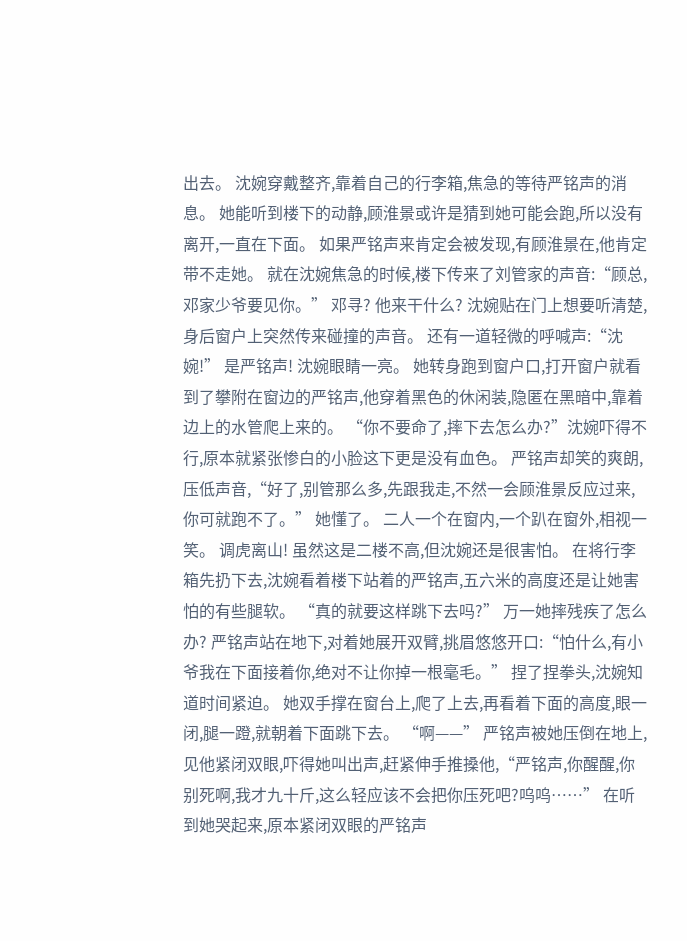出去。 沈婉穿戴整齐,靠着自己的行李箱,焦急的等待严铭声的消息。 她能听到楼下的动静,顾淮景或许是猜到她可能会跑,所以没有离开,一直在下面。 如果严铭声来肯定会被发现,有顾淮景在,他肯定带不走她。 就在沈婉焦急的时候,楼下传来了刘管家的声音:“顾总,邓家少爷要见你。” 邓寻? 他来干什么? 沈婉贴在门上想要听清楚,身后窗户上突然传来碰撞的声音。 还有一道轻微的呼喊声:“沈婉!” 是严铭声! 沈婉眼睛一亮。 她转身跑到窗户口,打开窗户就看到了攀附在窗边的严铭声,他穿着黑色的休闲装,隐匿在黑暗中,靠着边上的水管爬上来的。 “你不要命了,摔下去怎么办?”沈婉吓得不行,原本就紧张惨白的小脸这下更是没有血色。 严铭声却笑的爽朗,压低声音,“好了,别管那么多,先跟我走,不然一会顾淮景反应过来,你可就跑不了。” 她懂了。 二人一个在窗内,一个趴在窗外,相视一笑。 调虎离山! 虽然这是二楼不高,但沈婉还是很害怕。 在将行李箱先扔下去,沈婉看着楼下站着的严铭声,五六米的高度还是让她害怕的有些腿软。 “真的就要这样跳下去吗?” 万一她摔残疾了怎么办? 严铭声站在地下,对着她展开双臂,挑眉悠悠开口:“怕什么,有小爷我在下面接着你,绝对不让你掉一根毫毛。” 捏了捏拳头,沈婉知道时间紧迫。 她双手撑在窗台上,爬了上去,再看着下面的高度,眼一闭,腿一蹬,就朝着下面跳下去。 “啊——” 严铭声被她压倒在地上,见他紧闭双眼,吓得她叫出声,赶紧伸手推搡他,“严铭声,你醒醒,你别死啊,我才九十斤,这么轻应该不会把你压死吧?呜呜……” 在听到她哭起来,原本紧闭双眼的严铭声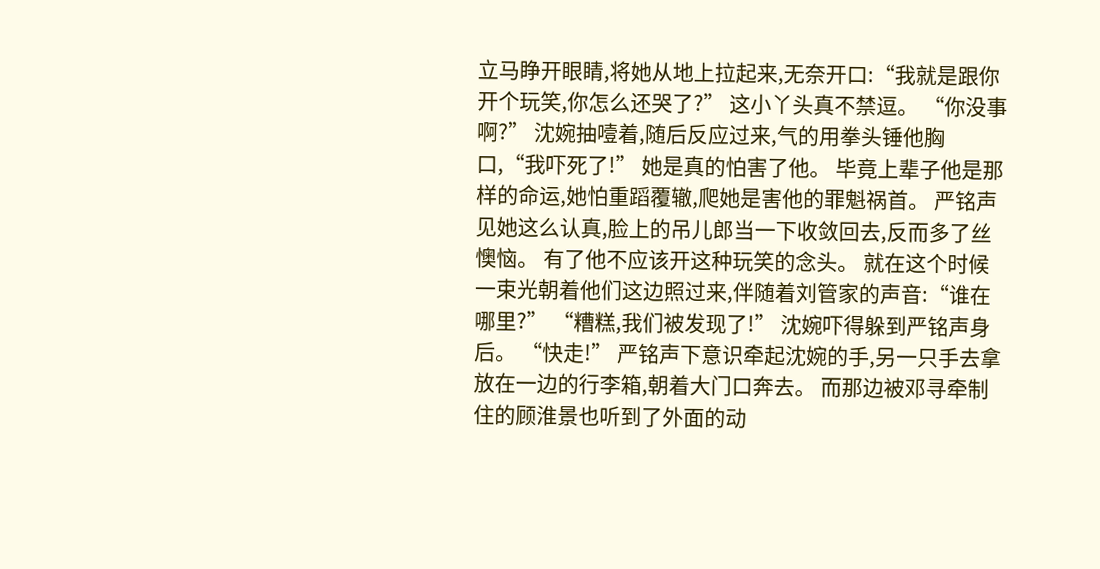立马睁开眼睛,将她从地上拉起来,无奈开口:“我就是跟你开个玩笑,你怎么还哭了?” 这小丫头真不禁逗。 “你没事啊?” 沈婉抽噎着,随后反应过来,气的用拳头锤他胸口,“我吓死了!” 她是真的怕害了他。 毕竟上辈子他是那样的命运,她怕重蹈覆辙,爬她是害他的罪魁祸首。 严铭声见她这么认真,脸上的吊儿郎当一下收敛回去,反而多了丝懊恼。 有了他不应该开这种玩笑的念头。 就在这个时候一束光朝着他们这边照过来,伴随着刘管家的声音:“谁在哪里?” “糟糕,我们被发现了!” 沈婉吓得躲到严铭声身后。 “快走!” 严铭声下意识牵起沈婉的手,另一只手去拿放在一边的行李箱,朝着大门口奔去。 而那边被邓寻牵制住的顾淮景也听到了外面的动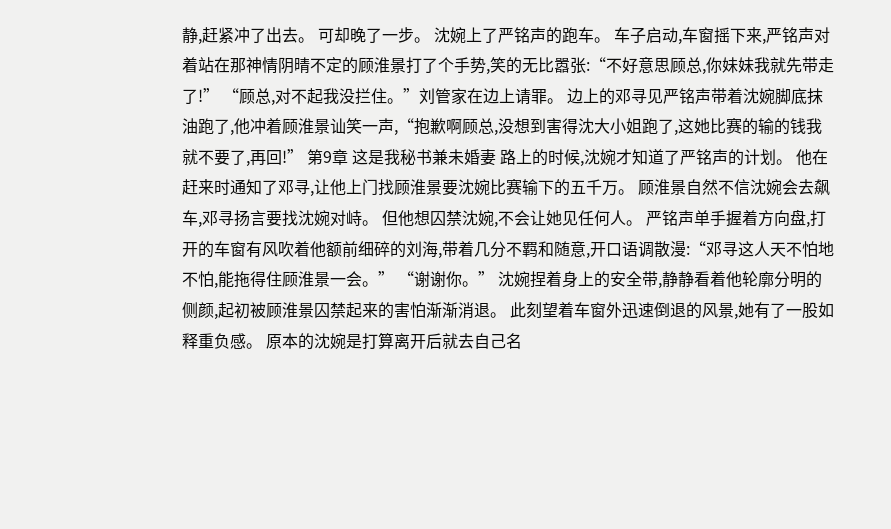静,赶紧冲了出去。 可却晚了一步。 沈婉上了严铭声的跑车。 车子启动,车窗摇下来,严铭声对着站在那神情阴晴不定的顾淮景打了个手势,笑的无比嚣张:“不好意思顾总,你妹妹我就先带走了!” “顾总,对不起我没拦住。”刘管家在边上请罪。 边上的邓寻见严铭声带着沈婉脚底抹油跑了,他冲着顾淮景讪笑一声,“抱歉啊顾总,没想到害得沈大小姐跑了,这她比赛的输的钱我就不要了,再回!” 第9章 这是我秘书兼未婚妻 路上的时候,沈婉才知道了严铭声的计划。 他在赶来时通知了邓寻,让他上门找顾淮景要沈婉比赛输下的五千万。 顾淮景自然不信沈婉会去飙车,邓寻扬言要找沈婉对峙。 但他想囚禁沈婉,不会让她见任何人。 严铭声单手握着方向盘,打开的车窗有风吹着他额前细碎的刘海,带着几分不羁和随意,开口语调散漫:“邓寻这人天不怕地不怕,能拖得住顾淮景一会。” “谢谢你。” 沈婉捏着身上的安全带,静静看着他轮廓分明的侧颜,起初被顾淮景囚禁起来的害怕渐渐消退。 此刻望着车窗外迅速倒退的风景,她有了一股如释重负感。 原本的沈婉是打算离开后就去自己名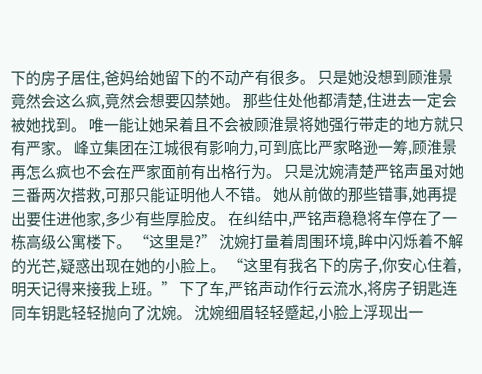下的房子居住,爸妈给她留下的不动产有很多。 只是她没想到顾淮景竟然会这么疯,竟然会想要囚禁她。 那些住处他都清楚,住进去一定会被她找到。 唯一能让她呆着且不会被顾淮景将她强行带走的地方就只有严家。 峰立集团在江城很有影响力,可到底比严家略逊一筹,顾淮景再怎么疯也不会在严家面前有出格行为。 只是沈婉清楚严铭声虽对她三番两次搭救,可那只能证明他人不错。 她从前做的那些错事,她再提出要住进他家,多少有些厚脸皮。 在纠结中,严铭声稳稳将车停在了一栋高级公寓楼下。 “这里是?” 沈婉打量着周围环境,眸中闪烁着不解的光芒,疑惑出现在她的小脸上。 “这里有我名下的房子,你安心住着,明天记得来接我上班。” 下了车,严铭声动作行云流水,将房子钥匙连同车钥匙轻轻抛向了沈婉。 沈婉细眉轻轻蹙起,小脸上浮现出一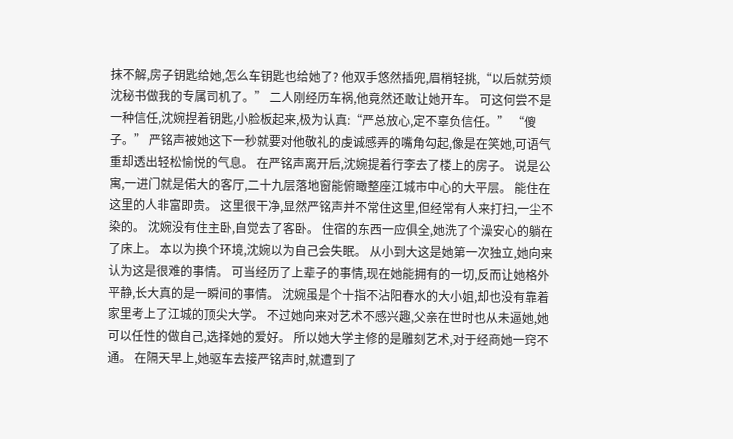抹不解,房子钥匙给她,怎么车钥匙也给她了? 他双手悠然插兜,眉梢轻挑,“以后就劳烦沈秘书做我的专属司机了。” 二人刚经历车祸,他竟然还敢让她开车。 可这何尝不是一种信任,沈婉捏着钥匙,小脸板起来,极为认真:“严总放心,定不辜负信任。” “傻子。” 严铭声被她这下一秒就要对他敬礼的虔诚感弄的嘴角勾起,像是在笑她,可语气重却透出轻松愉悦的气息。 在严铭声离开后,沈婉提着行李去了楼上的房子。 说是公寓,一进门就是偌大的客厅,二十九层落地窗能俯瞰整座江城市中心的大平层。 能住在这里的人非富即贵。 这里很干净,显然严铭声并不常住这里,但经常有人来打扫,一尘不染的。 沈婉没有住主卧,自觉去了客卧。 住宿的东西一应俱全,她洗了个澡安心的躺在了床上。 本以为换个环境,沈婉以为自己会失眠。 从小到大这是她第一次独立,她向来认为这是很难的事情。 可当经历了上辈子的事情,现在她能拥有的一切,反而让她格外平静,长大真的是一瞬间的事情。 沈婉虽是个十指不沾阳春水的大小姐,却也没有靠着家里考上了江城的顶尖大学。 不过她向来对艺术不感兴趣,父亲在世时也从未逼她,她可以任性的做自己,选择她的爱好。 所以她大学主修的是雕刻艺术,对于经商她一窍不通。 在隔天早上,她驱车去接严铭声时,就遭到了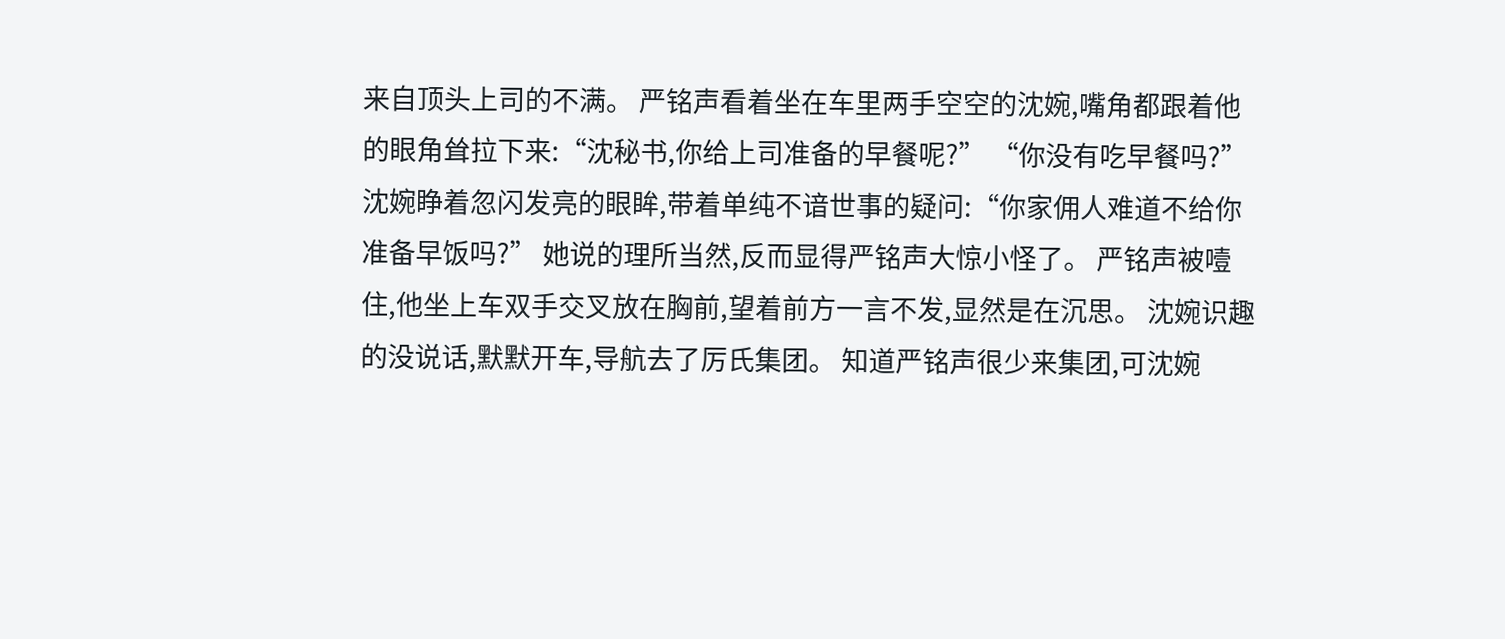来自顶头上司的不满。 严铭声看着坐在车里两手空空的沈婉,嘴角都跟着他的眼角耸拉下来:“沈秘书,你给上司准备的早餐呢?” “你没有吃早餐吗?” 沈婉睁着忽闪发亮的眼眸,带着单纯不谙世事的疑问:“你家佣人难道不给你准备早饭吗?” 她说的理所当然,反而显得严铭声大惊小怪了。 严铭声被噎住,他坐上车双手交叉放在胸前,望着前方一言不发,显然是在沉思。 沈婉识趣的没说话,默默开车,导航去了厉氏集团。 知道严铭声很少来集团,可沈婉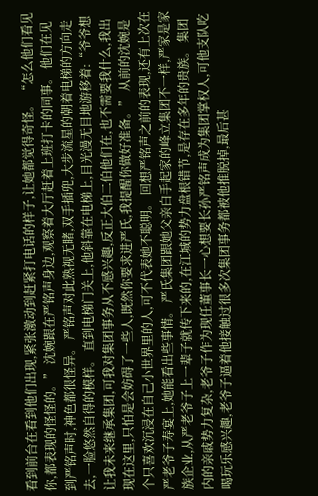看到前台在看到他们出现,紧张激动到赶紧打电话的样子,让她都觉得奇怪。 “怎么他们看见你,都表现的怪怪的。” 沈婉跟在严铭声身边,观察着大厅赶着上班打卡的同事。 他们在见到严铭声时,神色都很怪异。 严铭声对此熟视无睹,双手插兜,大步流星的朝着电梯的方向走去,一脸悠然自得的模样。 直到电梯门关上,他斜靠在电梯上,目光漫无目地游移着:“爷爷想让我未来继承集团,可我对集团事务从不感兴趣,反正大伯二伯他们在,也不需要我什么,我出现在这里,只怕是会妨碍了一些人,既然你要求进严氏,我提醒你做好准备。” 从前的沈婉是个只喜欢沉浸在自己小世界里的人,可不代表她不聪明。 回想严铭声之前的表现,还有上次在严老爷子寿宴上,她能看出些事情。 严氏集团跟她父亲白手起家的峰立集团不一样,严家是家族企业,从严老爷子上一辈子就传下来的,在江城的势力盘根错节,是存在多年的贵族。 集团内的亲戚势力复杂,老爷子作为现任董事长一心想要长孙严铭声成为集团掌权人,可他支队吃喝玩乐感兴趣,老爷子逼着他接触过很多次集团事务都被他推脱掉,最后甚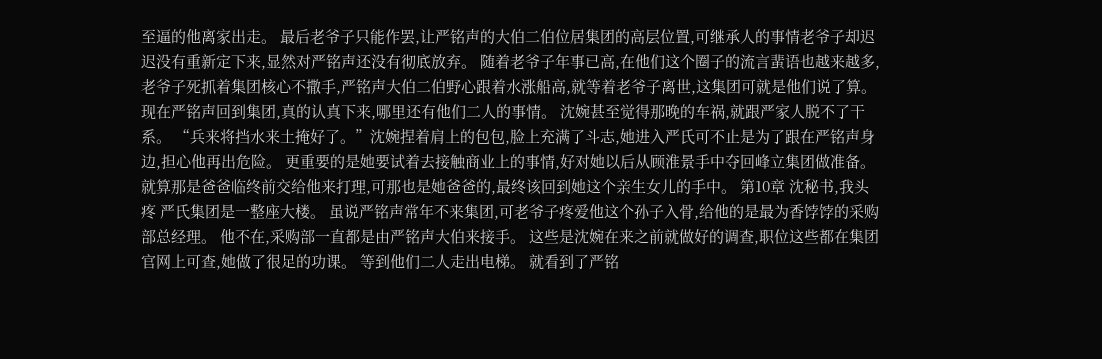至逼的他离家出走。 最后老爷子只能作罢,让严铭声的大伯二伯位居集团的高层位置,可继承人的事情老爷子却迟迟没有重新定下来,显然对严铭声还没有彻底放弃。 随着老爷子年事已高,在他们这个圈子的流言蜚语也越来越多,老爷子死抓着集团核心不撒手,严铭声大伯二伯野心跟着水涨船高,就等着老爷子离世,这集团可就是他们说了算。 现在严铭声回到集团,真的认真下来,哪里还有他们二人的事情。 沈婉甚至觉得那晚的车祸,就跟严家人脱不了干系。 “兵来将挡水来土掩好了。”沈婉捏着肩上的包包,脸上充满了斗志,她进入严氏可不止是为了跟在严铭声身边,担心他再出危险。 更重要的是她要试着去接触商业上的事情,好对她以后从顾淮景手中夺回峰立集团做准备。 就算那是爸爸临终前交给他来打理,可那也是她爸爸的,最终该回到她这个亲生女儿的手中。 第10章 沈秘书,我头疼 严氏集团是一整座大楼。 虽说严铭声常年不来集团,可老爷子疼爱他这个孙子入骨,给他的是最为香饽饽的采购部总经理。 他不在,采购部一直都是由严铭声大伯来接手。 这些是沈婉在来之前就做好的调查,职位这些都在集团官网上可查,她做了很足的功课。 等到他们二人走出电梯。 就看到了严铭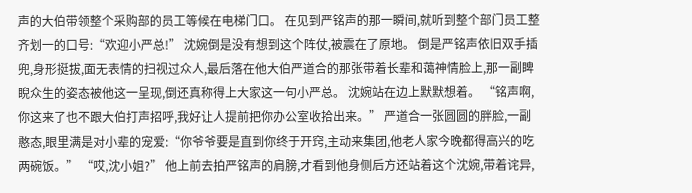声的大伯带领整个采购部的员工等候在电梯门口。 在见到严铭声的那一瞬间,就听到整个部门员工整齐划一的口号:“欢迎小严总!” 沈婉倒是没有想到这个阵仗,被震在了原地。 倒是严铭声依旧双手插兜,身形挺拔,面无表情的扫视过众人,最后落在他大伯严道合的那张带着长辈和蔼神情脸上,那一副睥睨众生的姿态被他这一呈现,倒还真称得上大家这一句小严总。 沈婉站在边上默默想着。 “铭声啊,你这来了也不跟大伯打声招呼,我好让人提前把你办公室收拾出来。” 严道合一张圆圆的胖脸,一副憨态,眼里满是对小辈的宠爱:“你爷爷要是直到你终于开窍,主动来集团,他老人家今晚都得高兴的吃两碗饭。” “哎,沈小姐?” 他上前去拍严铭声的肩膀,才看到他身侧后方还站着这个沈婉,带着诧异,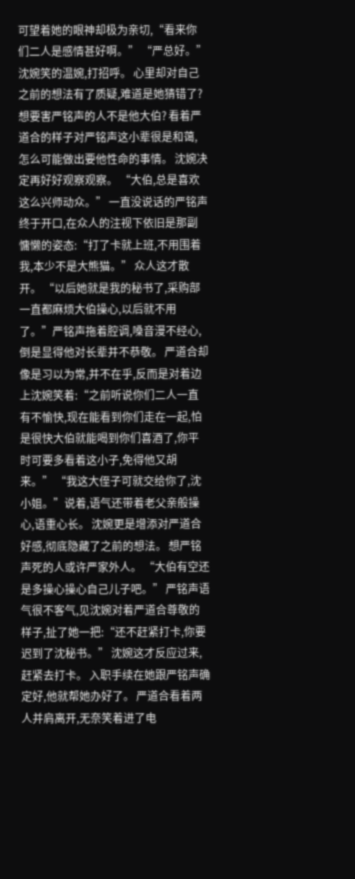可望着她的眼神却极为亲切,“看来你们二人是感情甚好啊。” “严总好。” 沈婉笑的温婉,打招呼。 心里却对自己之前的想法有了质疑,难道是她猜错了?想要害严铭声的人不是他大伯? 看着严道合的样子对严铭声这小辈很是和蔼,怎么可能做出要他性命的事情。 沈婉决定再好好观察观察。 “大伯,总是喜欢这么兴师动众。” 一直没说话的严铭声终于开口,在众人的注视下依旧是那副慵懒的姿态:“打了卡就上班,不用围着我,本少不是大熊猫。” 众人这才散开。 “以后她就是我的秘书了,采购部一直都麻烦大伯操心,以后就不用了。”严铭声拖着腔调,嗓音漫不经心,倒是显得他对长辈并不恭敬。 严道合却像是习以为常,并不在乎,反而是对着边上沈婉笑着:“之前听说你们二人一直有不愉快,现在能看到你们走在一起,怕是很快大伯就能喝到你们喜酒了,你平时可要多看着这小子,免得他又胡来。” “我这大侄子可就交给你了,沈小姐。”说着,语气还带着老父亲般操心,语重心长。 沈婉更是增添对严道合好感,彻底隐藏了之前的想法。 想严铭声死的人或许严家外人。 “大伯有空还是多操心操心自己儿子吧。” 严铭声语气很不客气,见沈婉对着严道合尊敬的样子,扯了她一把:“还不赶紧打卡,你要迟到了沈秘书。” 沈婉这才反应过来,赶紧去打卡。 入职手续在她跟严铭声确定好,他就帮她办好了。 严道合看着两人并肩离开,无奈笑着进了电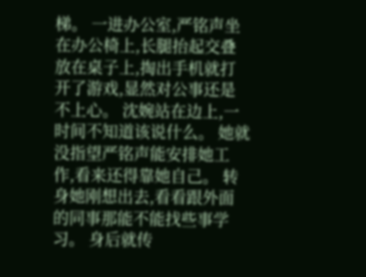梯。 一进办公室,严铭声坐在办公椅上,长腿抬起交叠放在桌子上,掏出手机就打开了游戏,显然对公事还是不上心。 沈婉站在边上,一时间不知道该说什么。 她就没指望严铭声能安排她工作,看来还得靠她自己。 转身她刚想出去,看看跟外面的同事那能不能找些事学习。 身后就传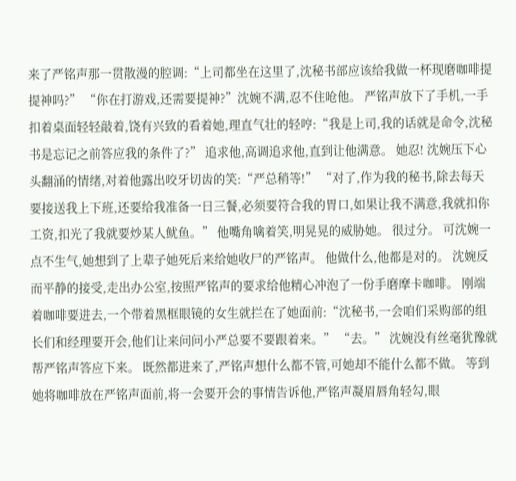来了严铭声那一贯散漫的腔调:“上司都坐在这里了,沈秘书部应该给我做一杯现磨咖啡提提神吗?” “你在打游戏,还需要提神?”沈婉不满,忍不住呛他。 严铭声放下了手机,一手扣着桌面轻轻敲着,饶有兴致的看着她,理直气壮的轻哼:“我是上司,我的话就是命令,沈秘书是忘记之前答应我的条件了?” 追求他,高调追求他,直到让他满意。 她忍! 沈婉压下心头翻涌的情绪,对着他露出咬牙切齿的笑:“严总稍等!” “对了,作为我的秘书,除去每天要接送我上下班,还要给我准备一日三餐,必须要符合我的胃口,如果让我不满意,我就扣你工资,扣光了我就要炒某人鱿鱼。” 他嘴角噙着笑,明晃晃的威胁她。 很过分。 可沈婉一点不生气,她想到了上辈子她死后来给她收尸的严铭声。 他做什么,他都是对的。 沈婉反而平静的接受,走出办公室,按照严铭声的要求给他精心冲泡了一份手磨摩卡咖啡。 刚端着咖啡要进去,一个带着黑框眼镜的女生就拦在了她面前:“沈秘书,一会咱们采购部的组长们和经理要开会,他们让来问问小严总要不要跟着来。” “去。” 沈婉没有丝毫犹豫就帮严铭声答应下来。 既然都进来了,严铭声想什么都不管,可她却不能什么都不做。 等到她将咖啡放在严铭声面前,将一会要开会的事情告诉他,严铭声凝眉唇角轻勾,眼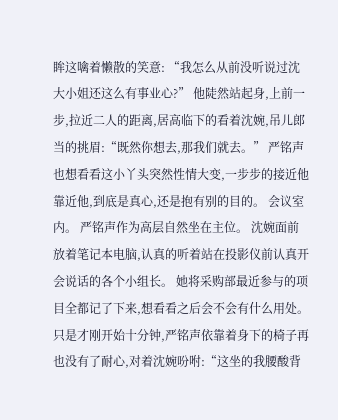眸这噙着懒散的笑意: “我怎么从前没听说过沈大小姐还这么有事业心?” 他陡然站起身,上前一步,拉近二人的距离,居高临下的看着沈婉,吊儿郎当的挑眉:“既然你想去,那我们就去。” 严铭声也想看看这小丫头突然性情大变,一步步的接近他靠近他,到底是真心,还是抱有别的目的。 会议室内。 严铭声作为高层自然坐在主位。 沈婉面前放着笔记本电脑,认真的听着站在投影仪前认真开会说话的各个小组长。 她将采购部最近参与的项目全都记了下来,想看看之后会不会有什么用处。 只是才刚开始十分钟,严铭声依靠着身下的椅子再也没有了耐心,对着沈婉吩咐:“这坐的我腰酸背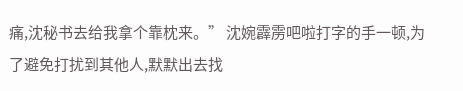痛,沈秘书去给我拿个靠枕来。” 沈婉霹雳吧啦打字的手一顿,为了避免打扰到其他人,默默出去找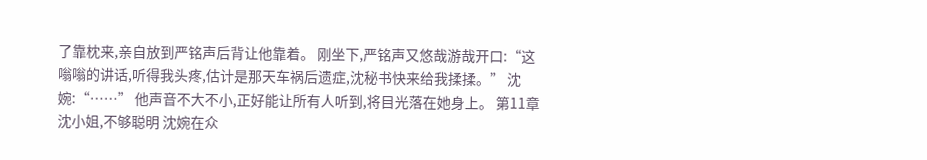了靠枕来,亲自放到严铭声后背让他靠着。 刚坐下,严铭声又悠哉游哉开口:“这嗡嗡的讲话,听得我头疼,估计是那天车祸后遗症,沈秘书快来给我揉揉。” 沈婉:“……” 他声音不大不小,正好能让所有人听到,将目光落在她身上。 第11章 沈小姐,不够聪明 沈婉在众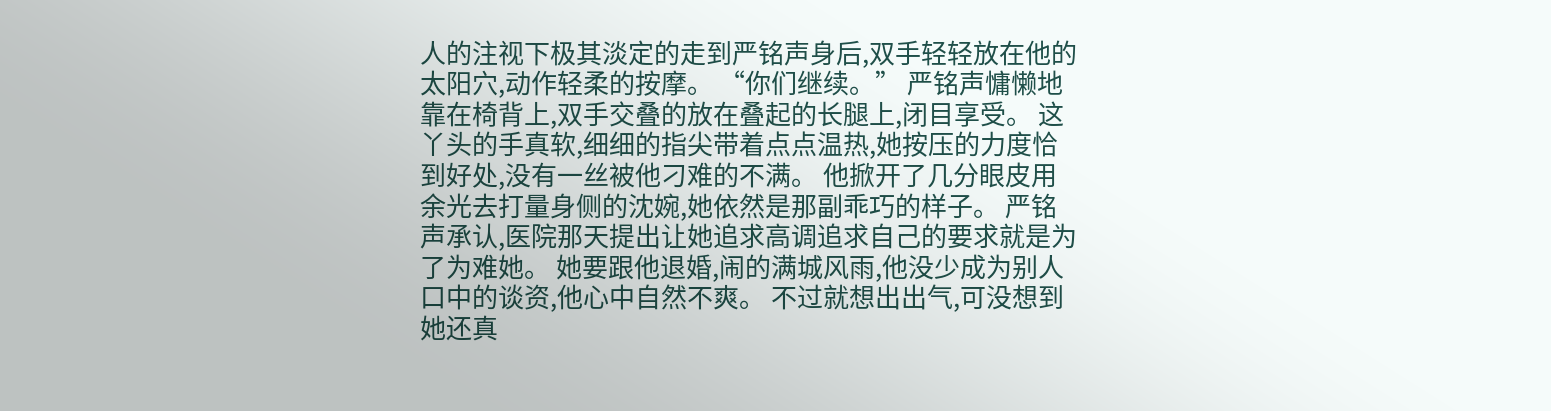人的注视下极其淡定的走到严铭声身后,双手轻轻放在他的太阳穴,动作轻柔的按摩。 “你们继续。” 严铭声慵懒地靠在椅背上,双手交叠的放在叠起的长腿上,闭目享受。 这丫头的手真软,细细的指尖带着点点温热,她按压的力度恰到好处,没有一丝被他刁难的不满。 他掀开了几分眼皮用余光去打量身侧的沈婉,她依然是那副乖巧的样子。 严铭声承认,医院那天提出让她追求高调追求自己的要求就是为了为难她。 她要跟他退婚,闹的满城风雨,他没少成为别人口中的谈资,他心中自然不爽。 不过就想出出气,可没想到她还真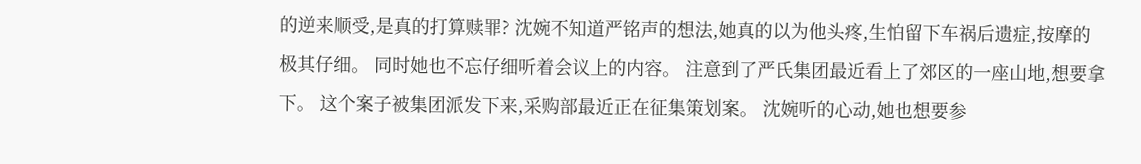的逆来顺受,是真的打算赎罪? 沈婉不知道严铭声的想法,她真的以为他头疼,生怕留下车祸后遗症,按摩的极其仔细。 同时她也不忘仔细听着会议上的内容。 注意到了严氏集团最近看上了郊区的一座山地,想要拿下。 这个案子被集团派发下来,采购部最近正在征集策划案。 沈婉听的心动,她也想要参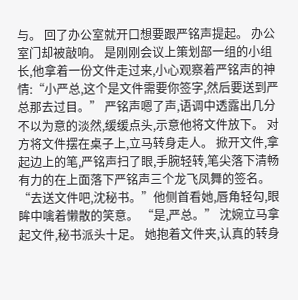与。 回了办公室就开口想要跟严铭声提起。 办公室门却被敲响。 是刚刚会议上策划部一组的小组长,他拿着一份文件走过来,小心观察着严铭声的神情:“小严总,这个是文件需要你签字,然后要送到严总那去过目。” 严铭声嗯了声,语调中透露出几分不以为意的淡然,缓缓点头,示意他将文件放下。 对方将文件摆在桌子上,立马转身走人。 掀开文件,拿起边上的笔,严铭声扫了眼,手腕轻转,笔尖落下清畅有力的在上面落下严铭声三个龙飞凤舞的签名。 “去送文件吧,沈秘书。”他侧首看她,唇角轻勾,眼眸中噙着懒散的笑意。 “是,严总。” 沈婉立马拿起文件,秘书派头十足。 她抱着文件夹,认真的转身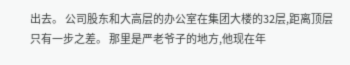出去。 公司股东和大高层的办公室在集团大楼的32层,距离顶层只有一步之差。 那里是严老爷子的地方,他现在年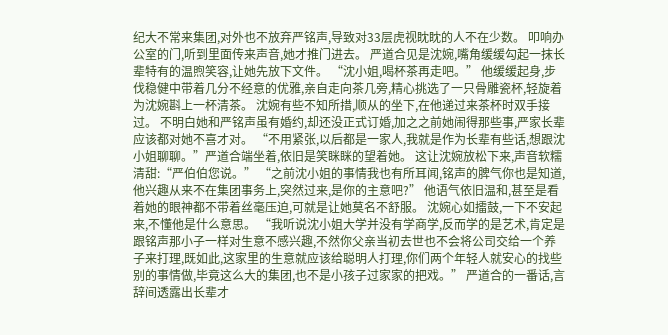纪大不常来集团,对外也不放弃严铭声,导致对33层虎视眈眈的人不在少数。 叩响办公室的门,听到里面传来声音,她才推门进去。 严道合见是沈婉,嘴角缓缓勾起一抹长辈特有的温煦笑容,让她先放下文件。 “沈小姐,喝杯茶再走吧。” 他缓缓起身,步伐稳健中带着几分不经意的优雅,亲自走向茶几旁,精心挑选了一只骨雕瓷杯,轻旋着为沈婉斟上一杯清茶。 沈婉有些不知所措,顺从的坐下,在他递过来茶杯时双手接过。 不明白她和严铭声虽有婚约,却还没正式订婚,加之之前她闹得那些事,严家长辈应该都对她不喜才对。 “不用紧张,以后都是一家人,我就是作为长辈有些话,想跟沈小姐聊聊。”严道合端坐着,依旧是笑眯眯的望着她。 这让沈婉放松下来,声音软糯清甜:“严伯伯您说。” “之前沈小姐的事情我也有所耳闻,铭声的脾气你也是知道,他兴趣从来不在集团事务上,突然过来,是你的主意吧?” 他语气依旧温和,甚至是看着她的眼神都不带着丝毫压迫,可就是让她莫名不舒服。 沈婉心如擂鼓,一下不安起来,不懂他是什么意思。 “我听说沈小姐大学并没有学商学,反而学的是艺术,肯定是跟铭声那小子一样对生意不感兴趣,不然你父亲当初去世也不会将公司交给一个养子来打理,既如此,这家里的生意就应该给聪明人打理,你们两个年轻人就安心的找些别的事情做,毕竟这么大的集团,也不是小孩子过家家的把戏。” 严道合的一番话,言辞间透露出长辈才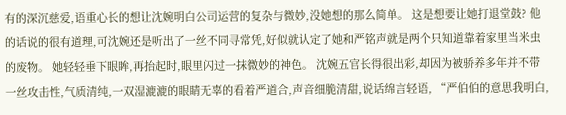有的深沉慈爱,语重心长的想让沈婉明白公司运营的复杂与微妙,没她想的那么简单。 这是想要让她打退堂鼓? 他的话说的很有道理,可沈婉还是听出了一丝不同寻常凭,好似就认定了她和严铭声就是两个只知道靠着家里当米虫的废物。 她轻轻垂下眼眸,再抬起时,眼里闪过一抹微妙的神色。 沈婉五官长得很出彩,却因为被骄养多年并不带一丝攻击性,气质清纯,一双湿漉漉的眼睛无辜的看着严道合,声音细脆清甜,说话绵言轻语, “严伯伯的意思我明白,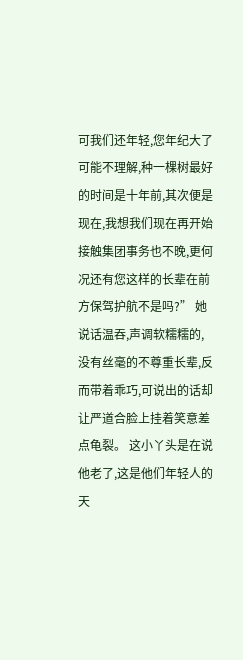可我们还年轻,您年纪大了可能不理解,种一棵树最好的时间是十年前,其次便是现在,我想我们现在再开始接触集团事务也不晚,更何况还有您这样的长辈在前方保驾护航不是吗?” 她说话温吞,声调软糯糯的,没有丝毫的不尊重长辈,反而带着乖巧,可说出的话却让严道合脸上挂着笑意差点龟裂。 这小丫头是在说他老了,这是他们年轻人的天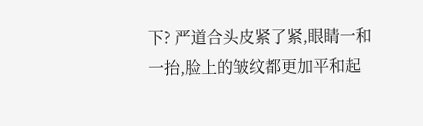下? 严道合头皮紧了紧,眼睛一和一抬,脸上的皱纹都更加平和起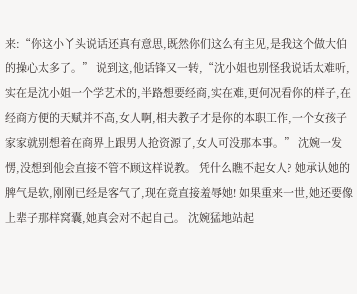来:“你这小丫头说话还真有意思,既然你们这么有主见,是我这个做大伯的操心太多了。” 说到这,他话锋又一转,“沈小姐也别怪我说话太难听,实在是沈小姐一个学艺术的,半路想要经商,实在难,更何况看你的样子,在经商方便的天赋并不高,女人啊,相夫教子才是你的本职工作,一个女孩子家家就别想着在商界上跟男人抢资源了,女人可没那本事。” 沈婉一发愣,没想到他会直接不管不顾这样说教。 凭什么瞧不起女人? 她承认她的脾气是软,刚刚已经是客气了,现在竟直接羞辱她! 如果重来一世,她还要像上辈子那样窝囊,她真会对不起自己。 沈婉猛地站起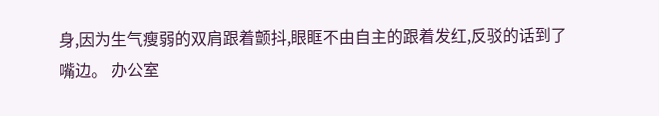身,因为生气瘦弱的双肩跟着颤抖,眼眶不由自主的跟着发红,反驳的话到了嘴边。 办公室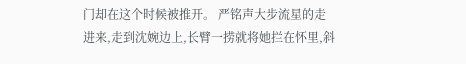门却在这个时候被推开。 严铭声大步流星的走进来,走到沈婉边上,长臂一捞就将她拦在怀里,斜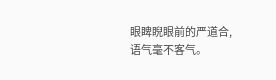眼睥睨眼前的严道合,语气毫不客气。